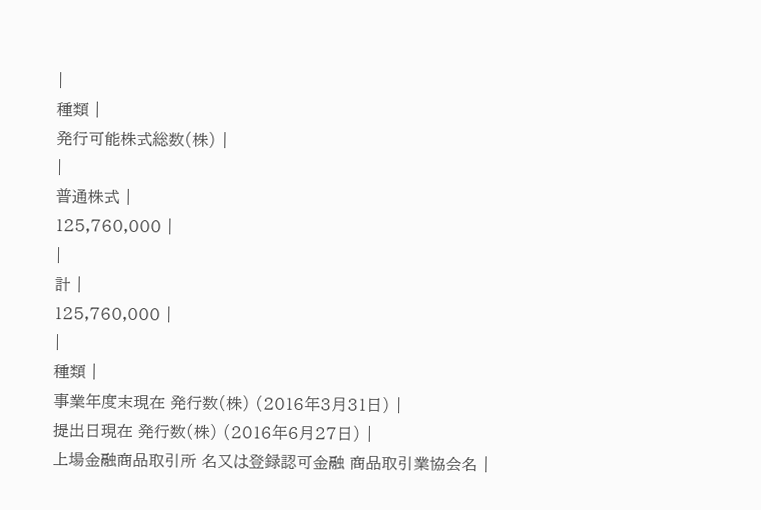|
種類 |
発行可能株式総数(株) |
|
普通株式 |
125,760,000 |
|
計 |
125,760,000 |
|
種類 |
事業年度末現在 発行数(株) (2016年3月31日) |
提出日現在 発行数(株) (2016年6月27日) |
上場金融商品取引所 名又は登録認可金融 商品取引業協会名 |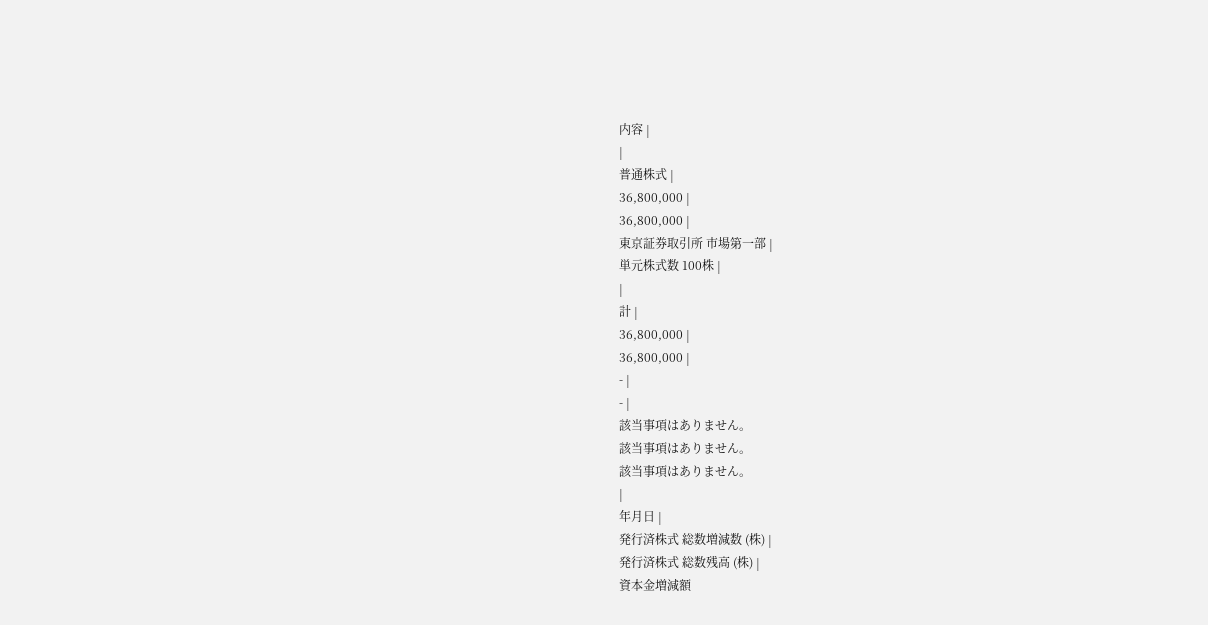内容 |
|
普通株式 |
36,800,000 |
36,800,000 |
東京証券取引所 市場第一部 |
単元株式数 100株 |
|
計 |
36,800,000 |
36,800,000 |
- |
- |
該当事項はありません。
該当事項はありません。
該当事項はありません。
|
年月日 |
発行済株式 総数増減数 (株) |
発行済株式 総数残高 (株) |
資本金増減額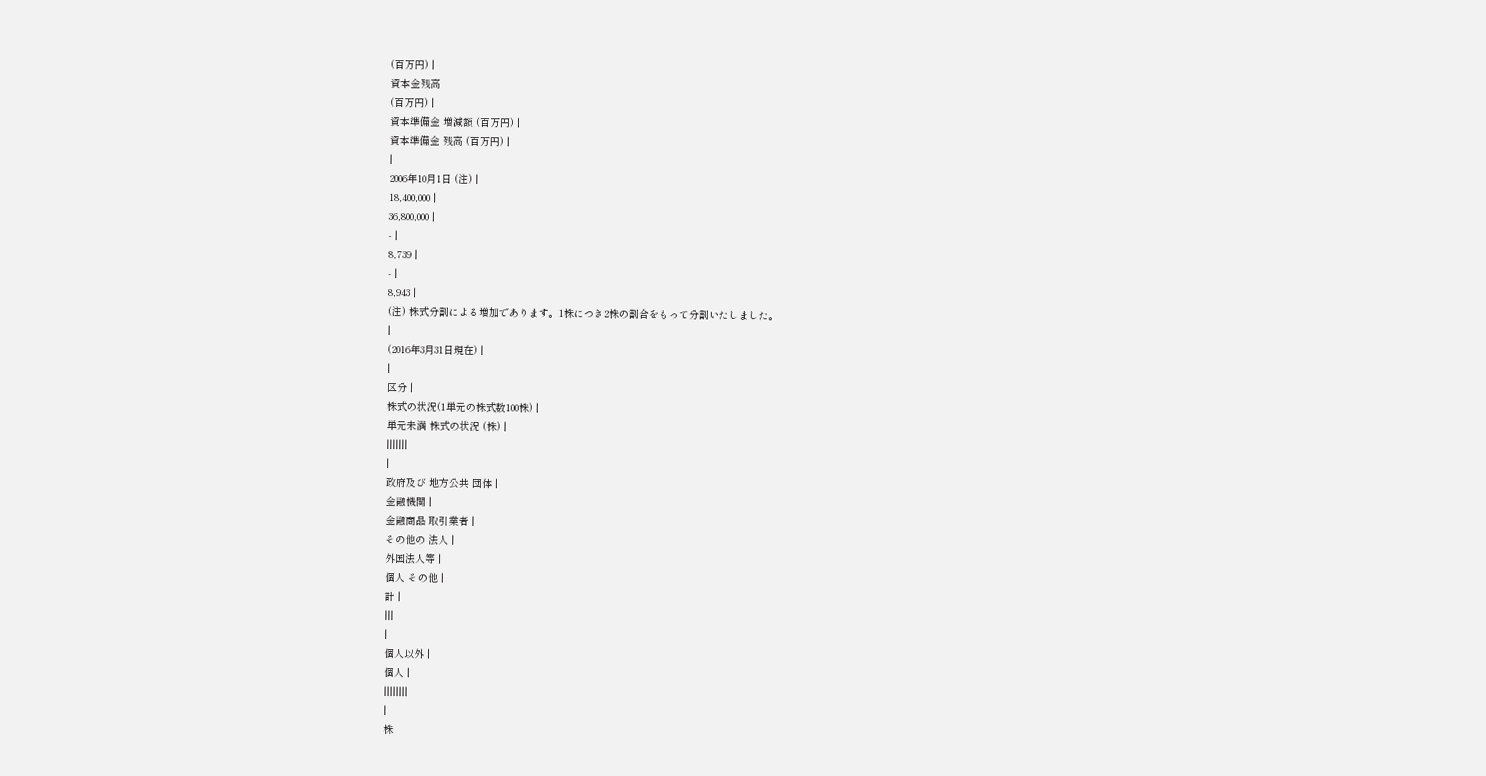(百万円) |
資本金残高
(百万円) |
資本準備金 増減額 (百万円) |
資本準備金 残高 (百万円) |
|
2006年10月1日 (注) |
18,400,000 |
36,800,000 |
- |
8,739 |
- |
8,943 |
(注) 株式分割による増加であります。1株につき2株の割合をもって分割いたしました。
|
(2016年3月31日現在) |
|
区分 |
株式の状況(1単元の株式数100株) |
単元未満 株式の状況 (株) |
|||||||
|
政府及び 地方公共 団体 |
金融機関 |
金融商品 取引業者 |
その他の 法人 |
外国法人等 |
個人 その他 |
計 |
|||
|
個人以外 |
個人 |
||||||||
|
株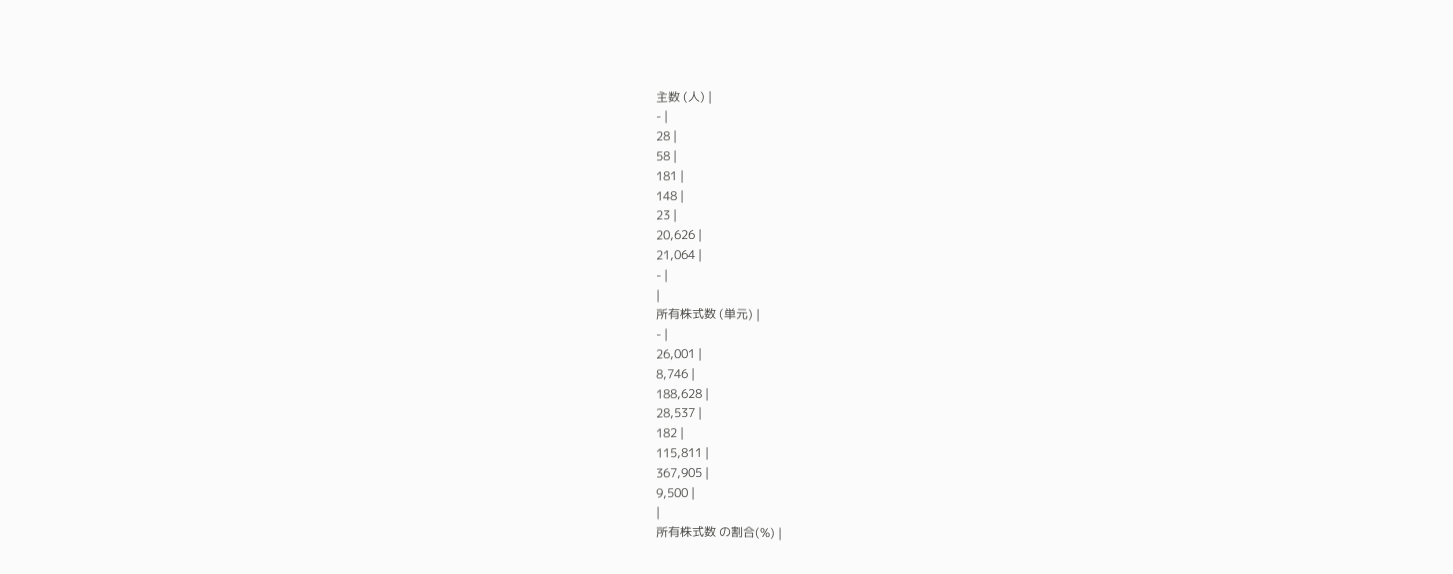主数 (人) |
- |
28 |
58 |
181 |
148 |
23 |
20,626 |
21,064 |
- |
|
所有株式数 (単元) |
- |
26,001 |
8,746 |
188,628 |
28,537 |
182 |
115,811 |
367,905 |
9,500 |
|
所有株式数 の割合(%) |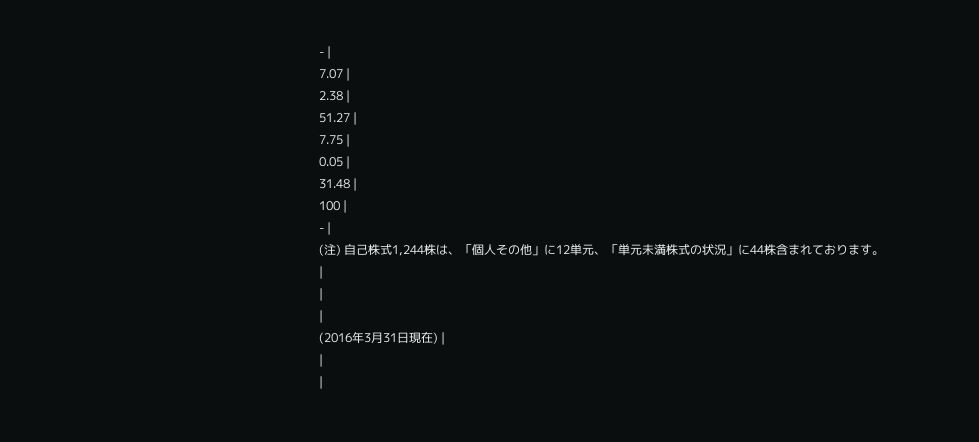- |
7.07 |
2.38 |
51.27 |
7.75 |
0.05 |
31.48 |
100 |
- |
(注) 自己株式1,244株は、「個人その他」に12単元、「単元未満株式の状況」に44株含まれております。
|
|
|
(2016年3月31日現在) |
|
|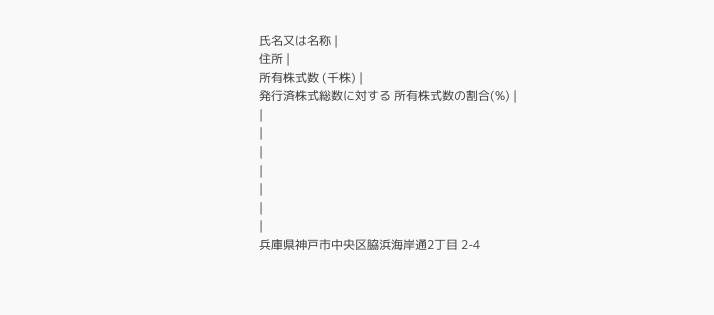氏名又は名称 |
住所 |
所有株式数 (千株) |
発行済株式総数に対する 所有株式数の割合(%) |
|
|
|
|
|
|
|
兵庫県神戸市中央区脇浜海岸通2丁目 2-4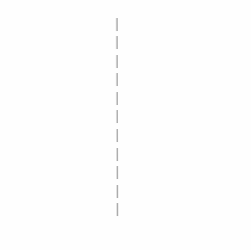|
|
|
|
|
|
|
|
|
|
|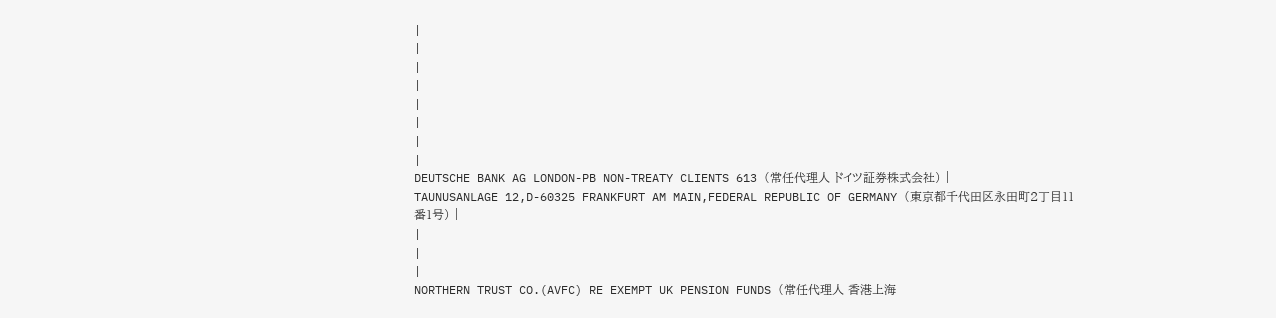|
|
|
|
|
|
|
|
DEUTSCHE BANK AG LONDON-PB NON-TREATY CLIENTS 613 (常任代理人 ドイツ証券株式会社) |
TAUNUSANLAGE 12,D-60325 FRANKFURT AM MAIN,FEDERAL REPUBLIC OF GERMANY (東京都千代田区永田町2丁目11番1号) |
|
|
|
NORTHERN TRUST CO.(AVFC) RE EXEMPT UK PENSION FUNDS (常任代理人 香港上海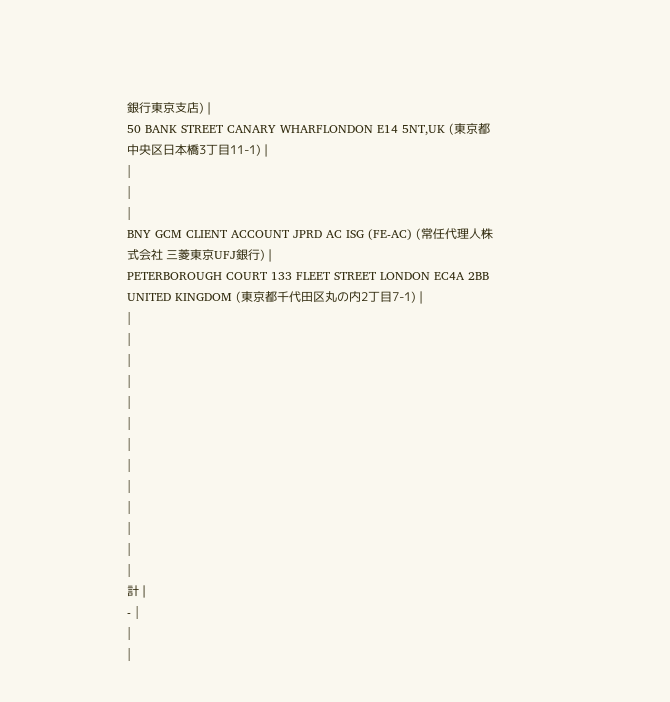銀行東京支店) |
50 BANK STREET CANARY WHARFLONDON E14 5NT,UK (東京都中央区日本橋3丁目11-1) |
|
|
|
BNY GCM CLIENT ACCOUNT JPRD AC ISG (FE-AC) (常任代理人株式会社 三菱東京UFJ銀行) |
PETERBOROUGH COURT 133 FLEET STREET LONDON EC4A 2BB UNITED KINGDOM (東京都千代田区丸の内2丁目7-1) |
|
|
|
|
|
|
|
|
|
|
|
|
|
計 |
- |
|
|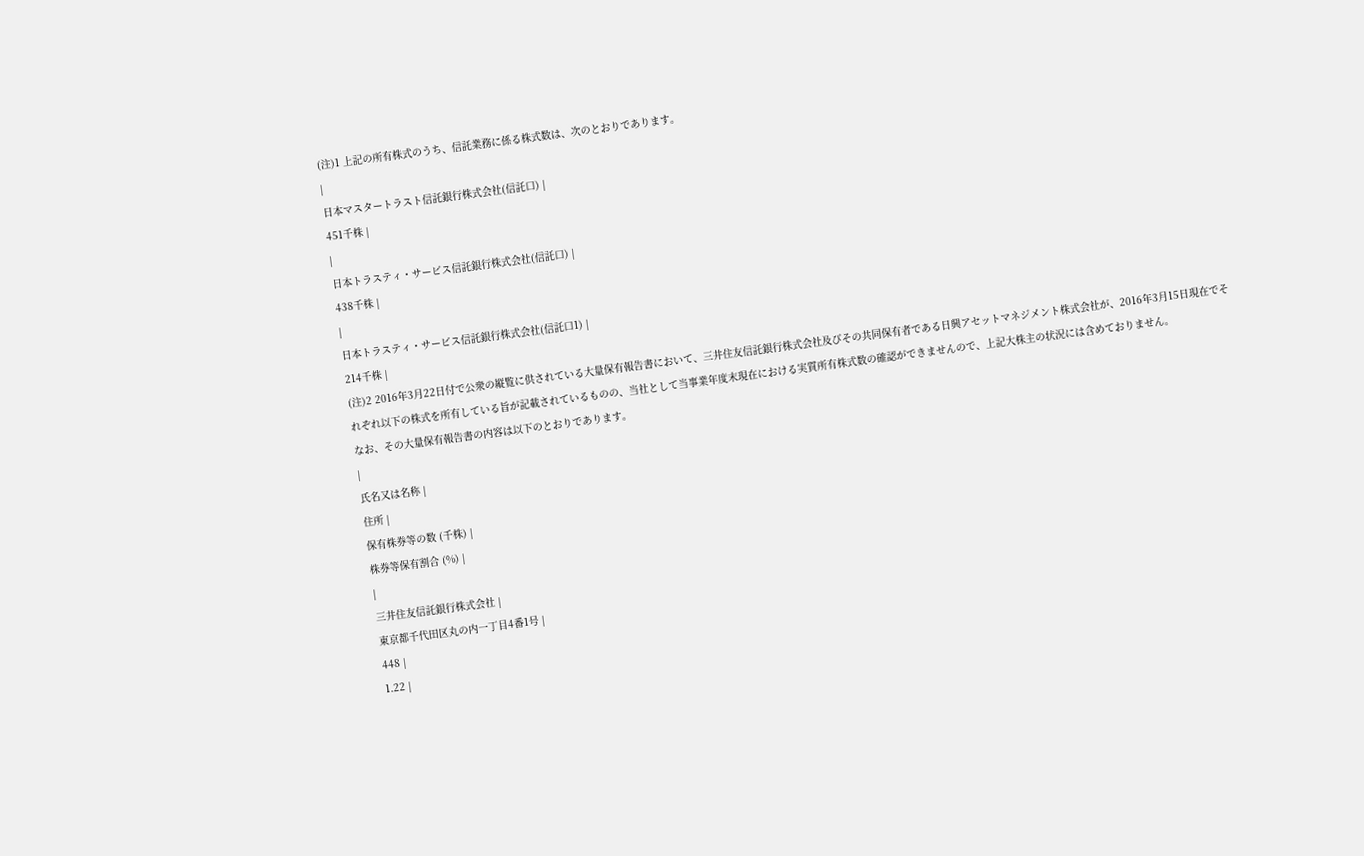(注)1 上記の所有株式のうち、信託業務に係る株式数は、次のとおりであります。
|
日本マスタートラスト信託銀行株式会社(信託口) |
451千株 |
|
日本トラスティ・サービス信託銀行株式会社(信託口) |
438千株 |
|
日本トラスティ・サービス信託銀行株式会社(信託口1) |
214千株 |
(注)2 2016年3月22日付で公衆の縦覧に供されている大量保有報告書において、三井住友信託銀行株式会社及びその共同保有者である日興アセットマネジメント株式会社が、2016年3月15日現在でそれぞれ以下の株式を所有している旨が記載されているものの、当社として当事業年度末現在における実質所有株式数の確認ができませんので、上記大株主の状況には含めておりません。
なお、その大量保有報告書の内容は以下のとおりであります。
|
氏名又は名称 |
住所 |
保有株券等の数 (千株) |
株券等保有割合 (%) |
|
三井住友信託銀行株式会社 |
東京都千代田区丸の内一丁目4番1号 |
448 |
1.22 |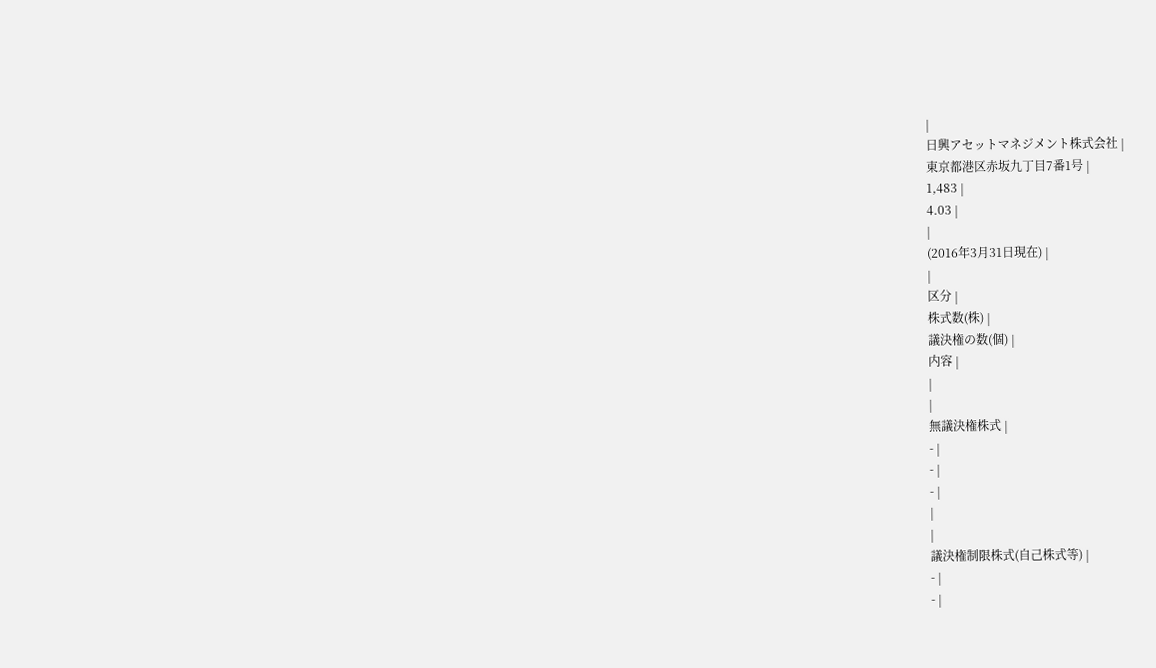|
日興アセットマネジメント株式会社 |
東京都港区赤坂九丁目7番1号 |
1,483 |
4.03 |
|
(2016年3月31日現在) |
|
区分 |
株式数(株) |
議決権の数(個) |
内容 |
|
|
無議決権株式 |
- |
- |
- |
|
|
議決権制限株式(自己株式等) |
- |
- |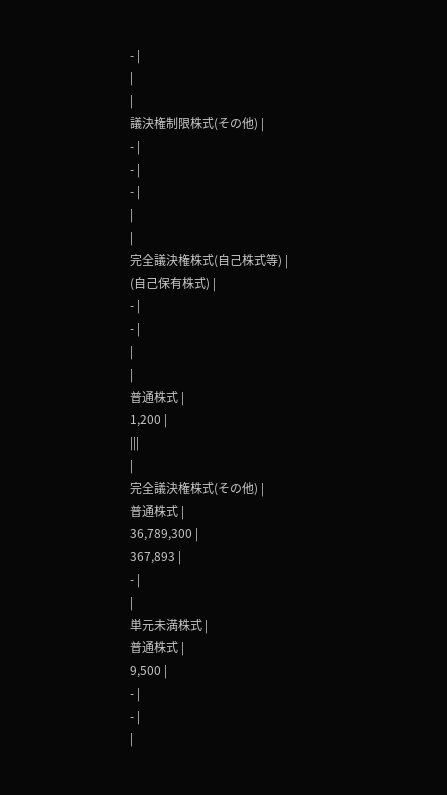- |
|
|
議決権制限株式(その他) |
- |
- |
- |
|
|
完全議決権株式(自己株式等) |
(自己保有株式) |
- |
- |
|
|
普通株式 |
1,200 |
|||
|
完全議決権株式(その他) |
普通株式 |
36,789,300 |
367,893 |
- |
|
単元未満株式 |
普通株式 |
9,500 |
- |
- |
|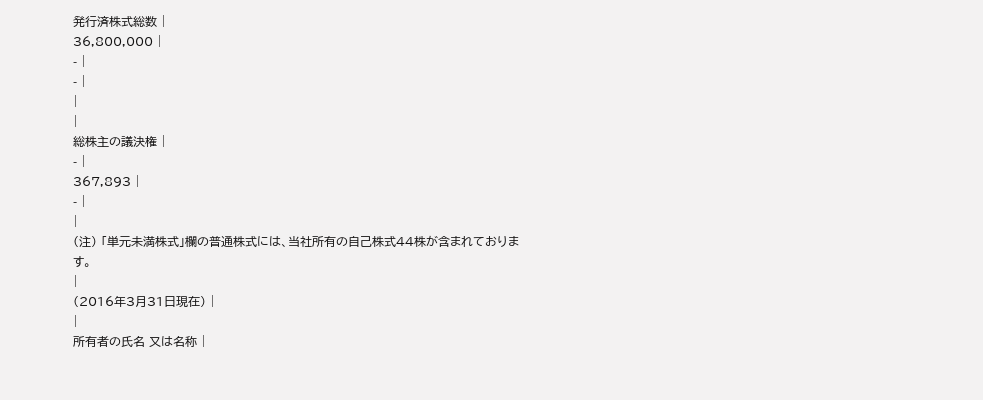発行済株式総数 |
36,800,000 |
- |
- |
|
|
総株主の議決権 |
- |
367,893 |
- |
|
(注) 「単元未満株式」欄の普通株式には、当社所有の自己株式44株が含まれております。
|
(2016年3月31日現在) |
|
所有者の氏名 又は名称 |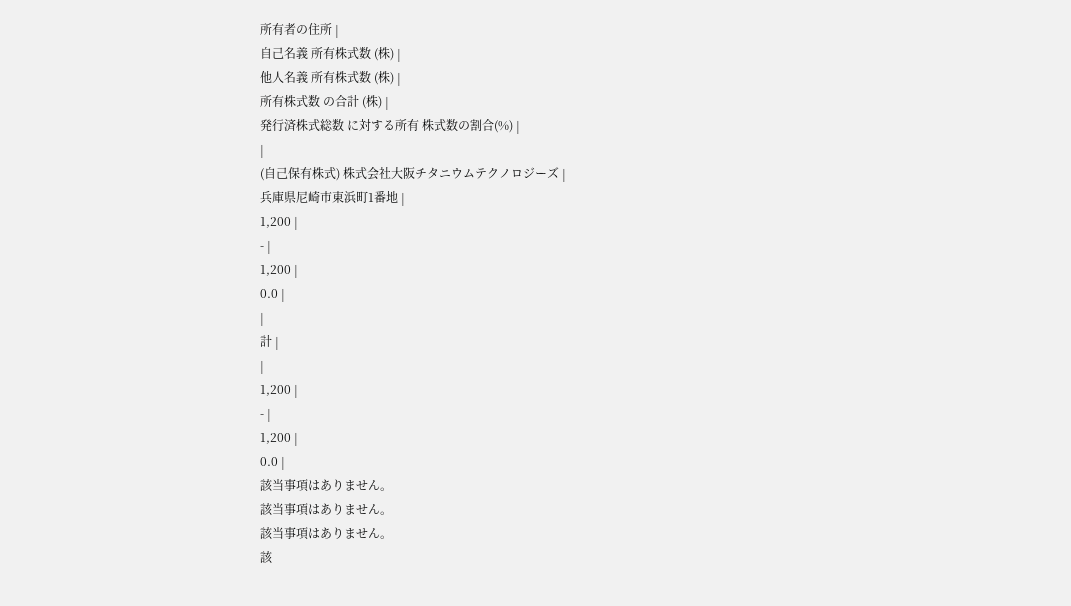所有者の住所 |
自己名義 所有株式数 (株) |
他人名義 所有株式数 (株) |
所有株式数 の合計 (株) |
発行済株式総数 に対する所有 株式数の割合(%) |
|
(自己保有株式) 株式会社大阪チタニウムテクノロジーズ |
兵庫県尼崎市東浜町1番地 |
1,200 |
- |
1,200 |
0.0 |
|
計 |
|
1,200 |
- |
1,200 |
0.0 |
該当事項はありません。
該当事項はありません。
該当事項はありません。
該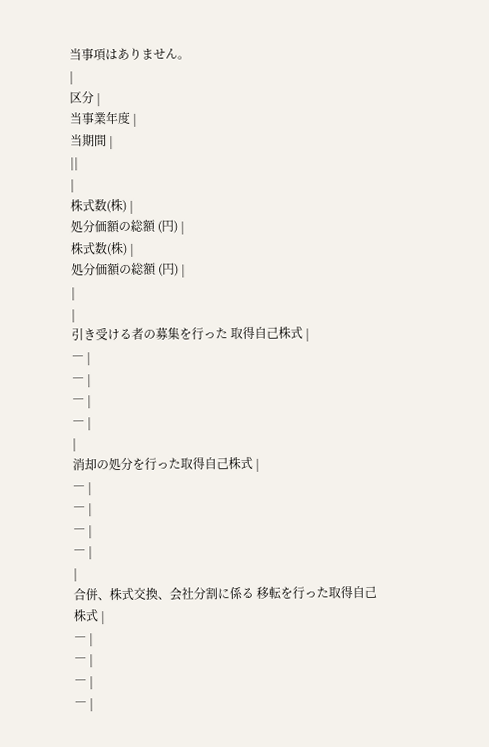当事項はありません。
|
区分 |
当事業年度 |
当期間 |
||
|
株式数(株) |
処分価額の総額 (円) |
株式数(株) |
処分価額の総額 (円) |
|
|
引き受ける者の募集を行った 取得自己株式 |
― |
― |
― |
― |
|
消却の処分を行った取得自己株式 |
― |
― |
― |
― |
|
合併、株式交換、会社分割に係る 移転を行った取得自己株式 |
― |
― |
― |
― |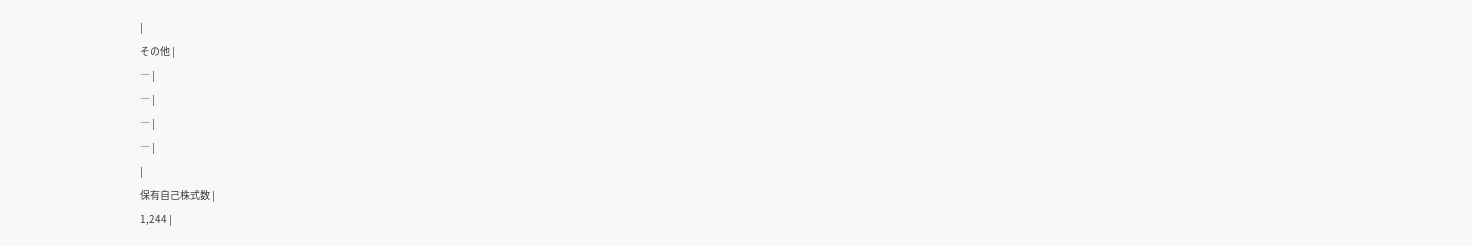|
その他 |
― |
― |
― |
― |
|
保有自己株式数 |
1,244 |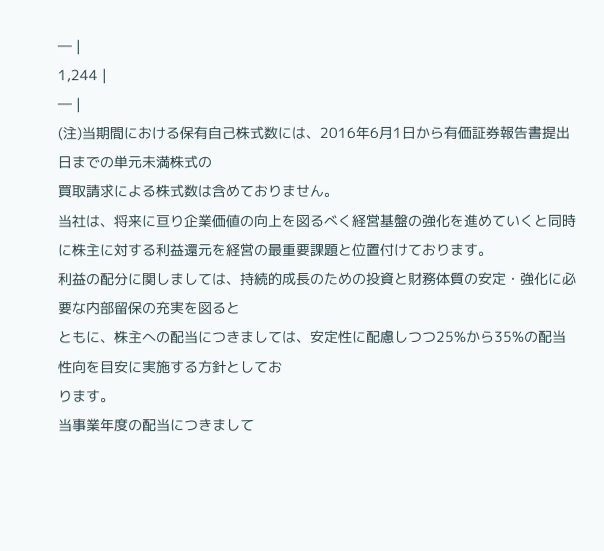― |
1,244 |
― |
(注)当期間における保有自己株式数には、2016年6月1日から有価証券報告書提出日までの単元未満株式の
買取請求による株式数は含めておりません。
当社は、将来に亘り企業価値の向上を図るべく経営基盤の強化を進めていくと同時に株主に対する利益還元を経営の最重要課題と位置付けております。
利益の配分に関しましては、持続的成長のための投資と財務体質の安定・強化に必要な内部留保の充実を図ると
ともに、株主への配当につきましては、安定性に配慮しつつ25%から35%の配当性向を目安に実施する方針としてお
ります。
当事業年度の配当につきまして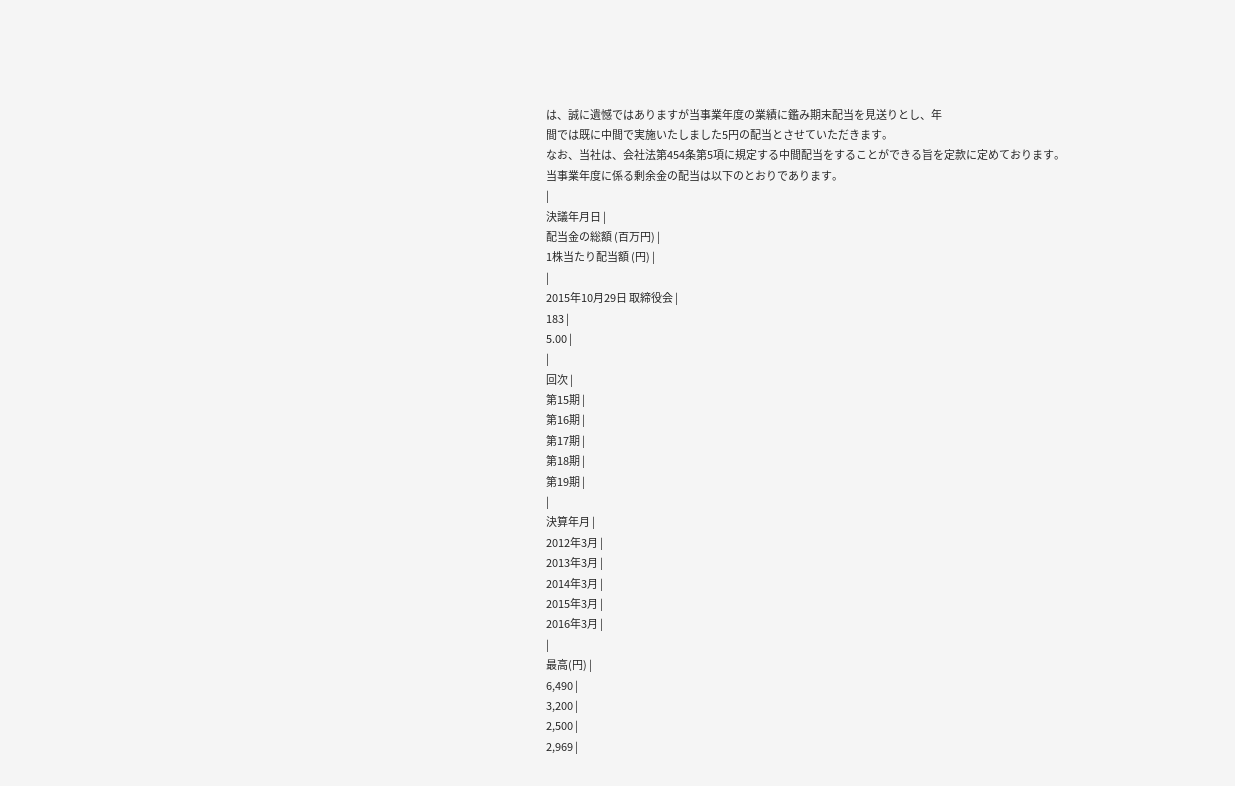は、誠に遺憾ではありますが当事業年度の業績に鑑み期末配当を見送りとし、年
間では既に中間で実施いたしました5円の配当とさせていただきます。
なお、当社は、会社法第454条第5項に規定する中間配当をすることができる旨を定款に定めております。
当事業年度に係る剰余金の配当は以下のとおりであります。
|
決議年月日 |
配当金の総額 (百万円) |
1株当たり配当額 (円) |
|
2015年10月29日 取締役会 |
183 |
5.00 |
|
回次 |
第15期 |
第16期 |
第17期 |
第18期 |
第19期 |
|
決算年月 |
2012年3月 |
2013年3月 |
2014年3月 |
2015年3月 |
2016年3月 |
|
最高(円) |
6,490 |
3,200 |
2,500 |
2,969 |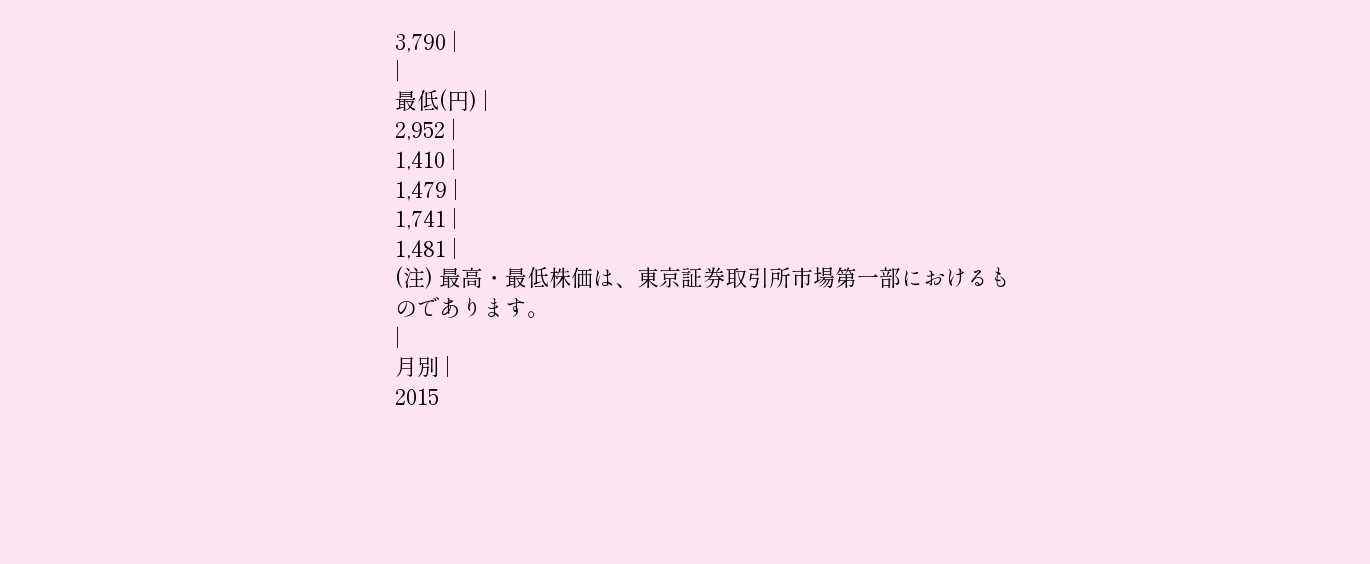3,790 |
|
最低(円) |
2,952 |
1,410 |
1,479 |
1,741 |
1,481 |
(注) 最高・最低株価は、東京証券取引所市場第一部におけるものであります。
|
月別 |
2015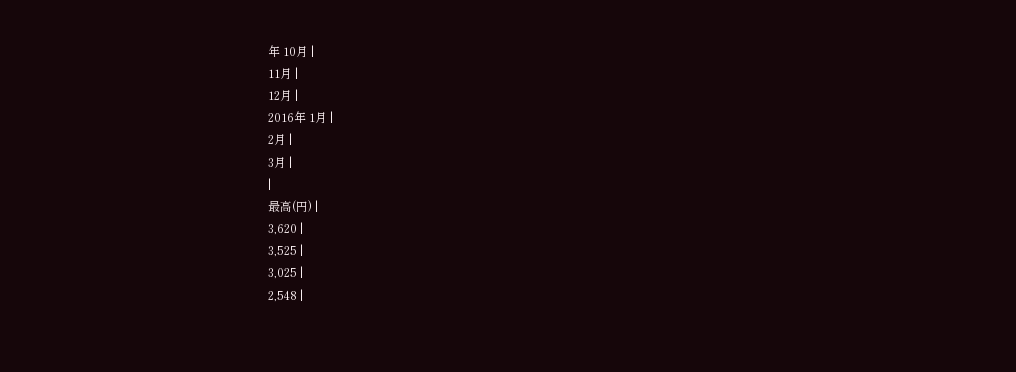年 10月 |
11月 |
12月 |
2016年 1月 |
2月 |
3月 |
|
最高(円) |
3,620 |
3,525 |
3,025 |
2,548 |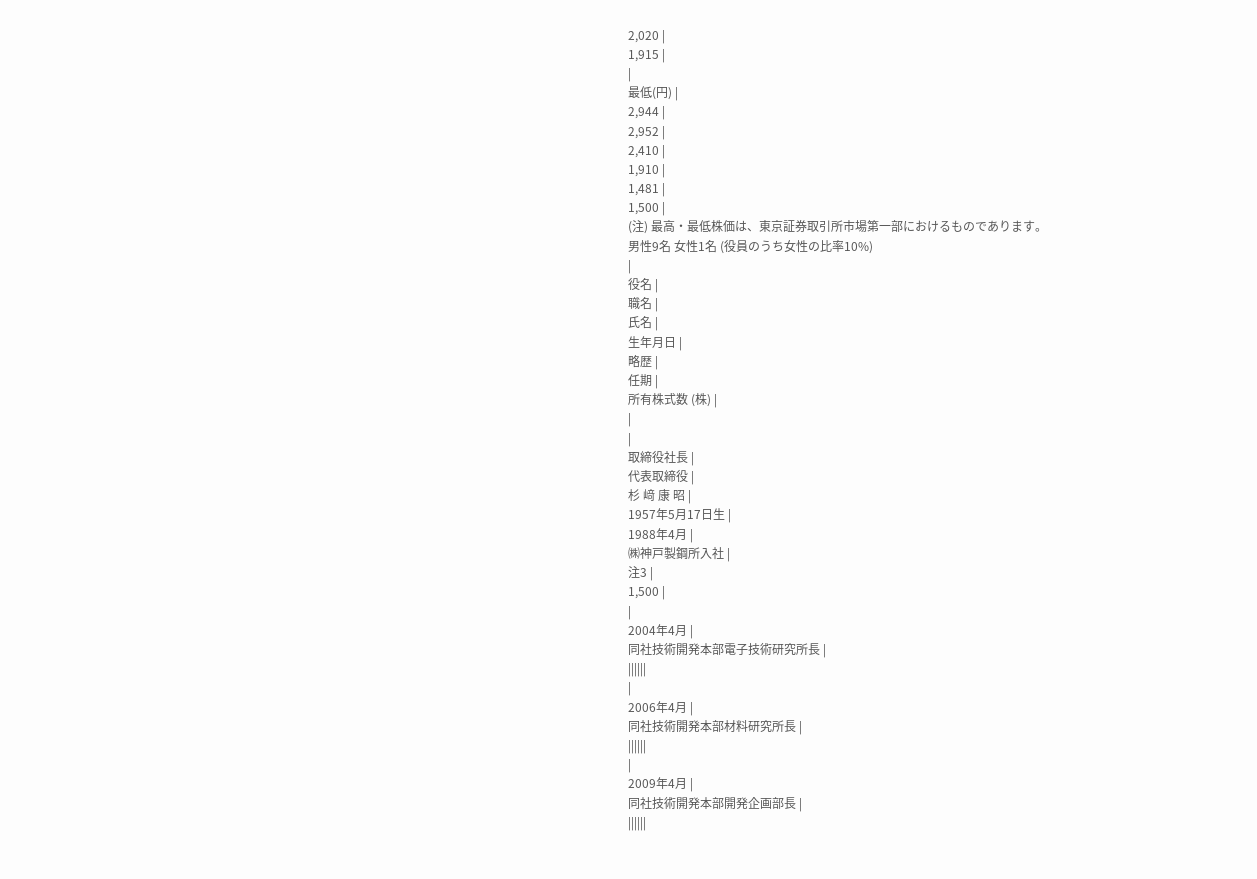2,020 |
1,915 |
|
最低(円) |
2,944 |
2,952 |
2,410 |
1,910 |
1,481 |
1,500 |
(注) 最高・最低株価は、東京証券取引所市場第一部におけるものであります。
男性9名 女性1名 (役員のうち女性の比率10%)
|
役名 |
職名 |
氏名 |
生年月日 |
略歴 |
任期 |
所有株式数 (株) |
|
|
取締役社長 |
代表取締役 |
杉 﨑 康 昭 |
1957年5月17日生 |
1988年4月 |
㈱神戸製鋼所入社 |
注3 |
1,500 |
|
2004年4月 |
同社技術開発本部電子技術研究所長 |
||||||
|
2006年4月 |
同社技術開発本部材料研究所長 |
||||||
|
2009年4月 |
同社技術開発本部開発企画部長 |
||||||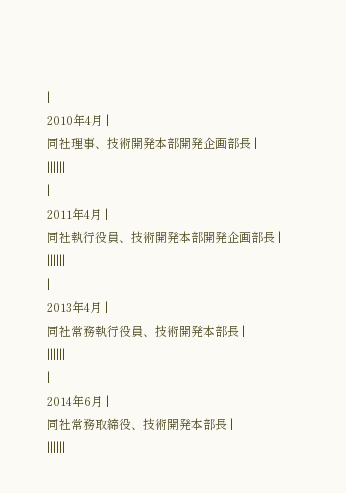|
2010年4月 |
同社理事、技術開発本部開発企画部長 |
||||||
|
2011年4月 |
同社執行役員、技術開発本部開発企画部長 |
||||||
|
2013年4月 |
同社常務執行役員、技術開発本部長 |
||||||
|
2014年6月 |
同社常務取締役、技術開発本部長 |
||||||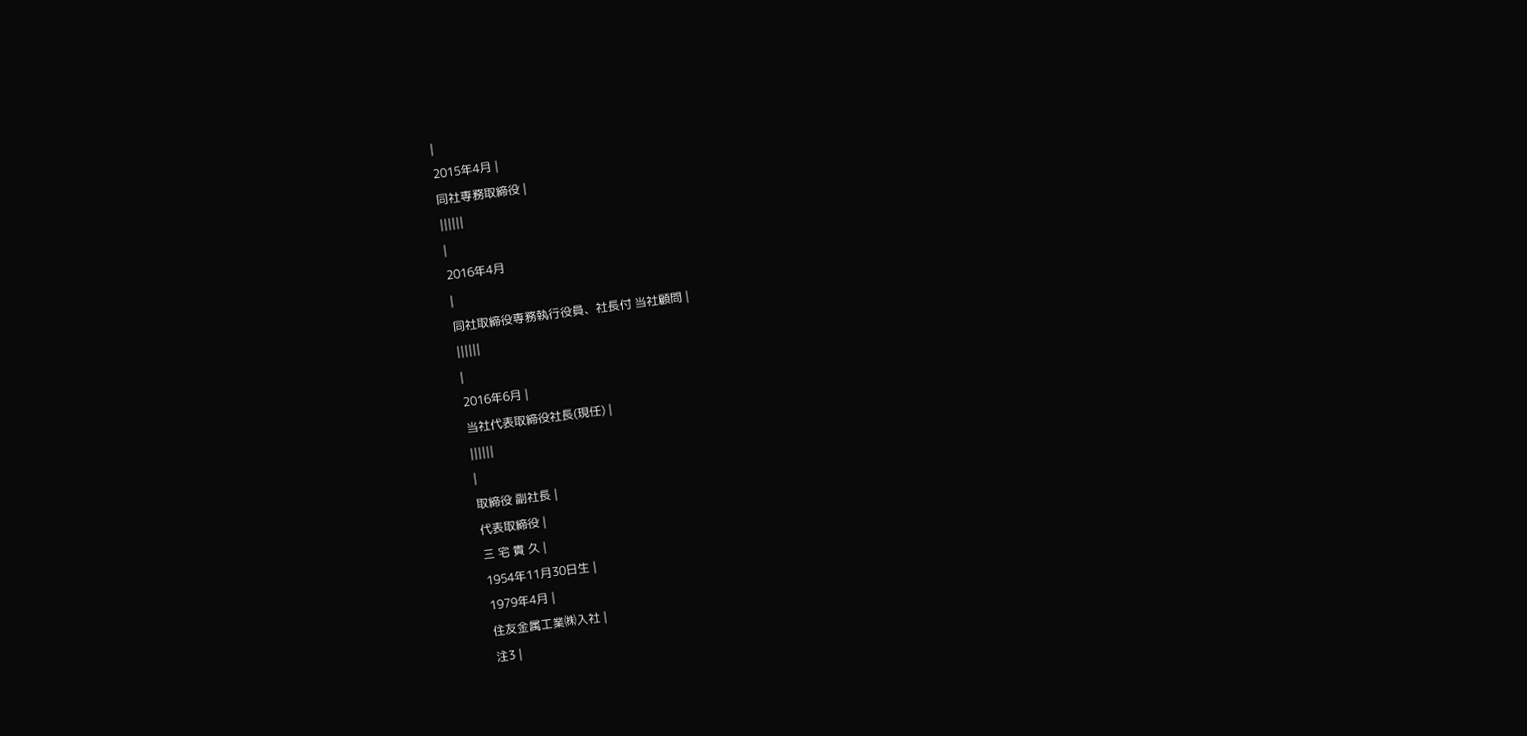|
2015年4月 |
同社専務取締役 |
||||||
|
2016年4月
|
同社取締役専務執行役員、社長付 当社顧問 |
||||||
|
2016年6月 |
当社代表取締役社長(現任) |
||||||
|
取締役 副社長 |
代表取締役 |
三 宅 貴 久 |
1954年11月30日生 |
1979年4月 |
住友金属工業㈱入社 |
注3 |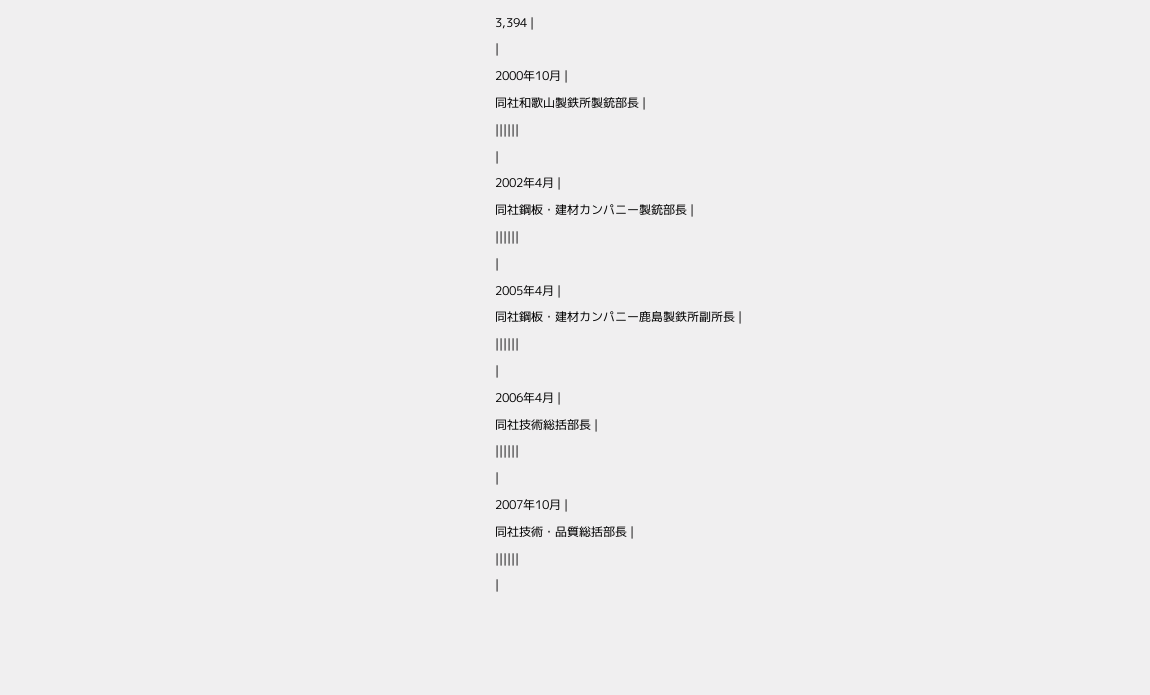3,394 |
|
2000年10月 |
同社和歌山製鉄所製銃部長 |
||||||
|
2002年4月 |
同社鋼板・建材カンパニー製銃部長 |
||||||
|
2005年4月 |
同社鋼板・建材カンパニー鹿島製鉄所副所長 |
||||||
|
2006年4月 |
同社技術総括部長 |
||||||
|
2007年10月 |
同社技術・品質総括部長 |
||||||
|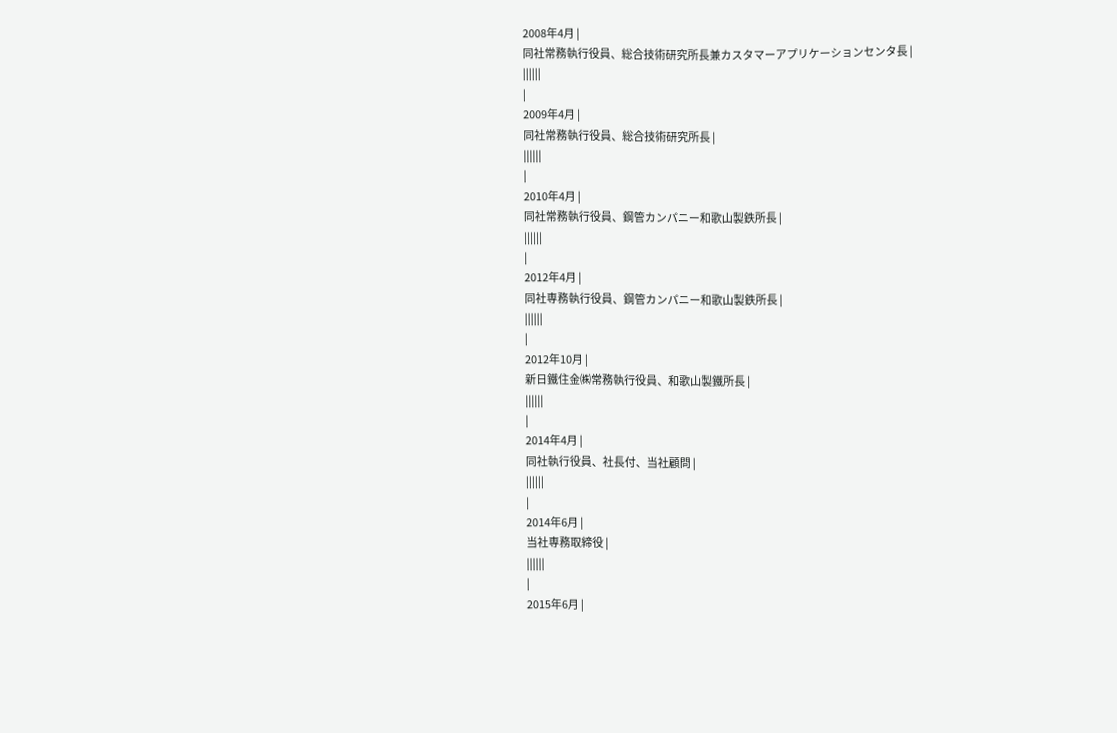2008年4月 |
同社常務執行役員、総合技術研究所長兼カスタマーアプリケーションセンタ長 |
||||||
|
2009年4月 |
同社常務執行役員、総合技術研究所長 |
||||||
|
2010年4月 |
同社常務執行役員、鋼管カンパニー和歌山製鉄所長 |
||||||
|
2012年4月 |
同社専務執行役員、鋼管カンパニー和歌山製鉄所長 |
||||||
|
2012年10月 |
新日鐵住金㈱常務執行役員、和歌山製鐵所長 |
||||||
|
2014年4月 |
同社執行役員、社長付、当社顧問 |
||||||
|
2014年6月 |
当社専務取締役 |
||||||
|
2015年6月 |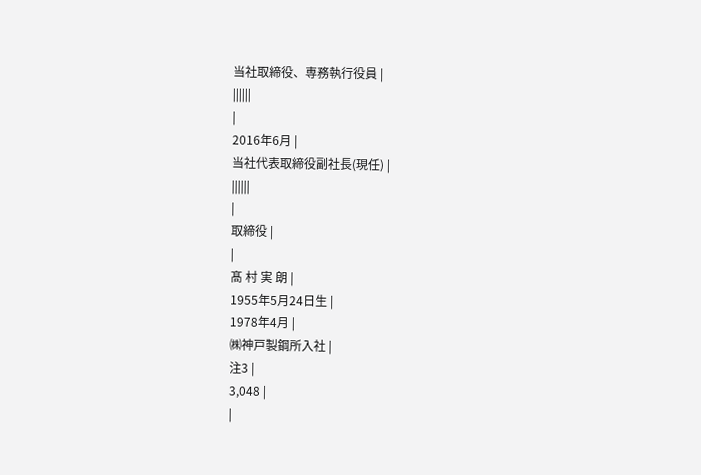当社取締役、専務執行役員 |
||||||
|
2016年6月 |
当社代表取締役副社長(現任) |
||||||
|
取締役 |
|
髙 村 実 朗 |
1955年5月24日生 |
1978年4月 |
㈱神戸製鋼所入社 |
注3 |
3,048 |
|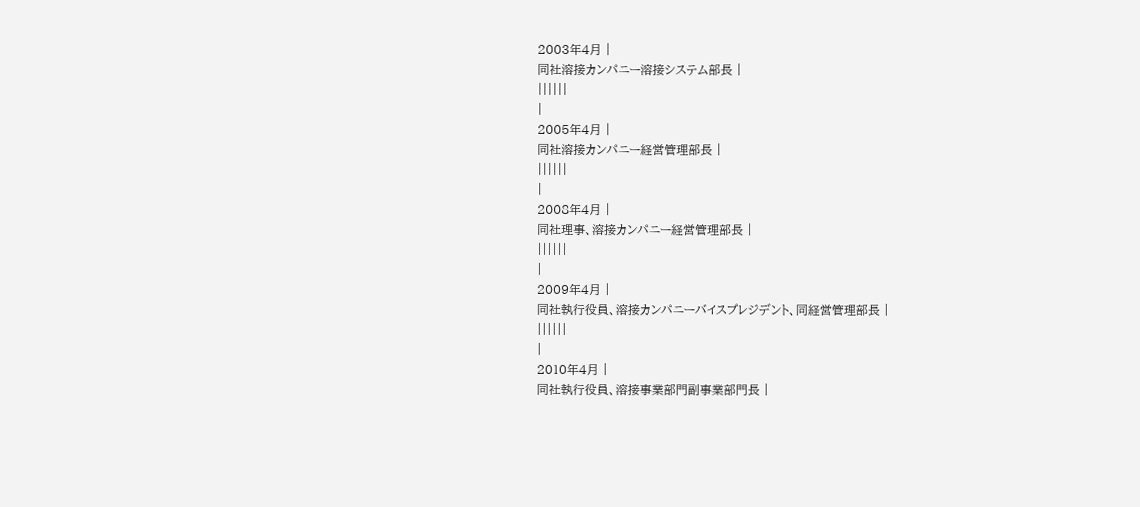2003年4月 |
同社溶接カンパニー溶接システム部長 |
||||||
|
2005年4月 |
同社溶接カンパニー経営管理部長 |
||||||
|
2008年4月 |
同社理事、溶接カンパニー経営管理部長 |
||||||
|
2009年4月 |
同社執行役員、溶接カンパニーバイスプレジデント、同経営管理部長 |
||||||
|
2010年4月 |
同社執行役員、溶接事業部門副事業部門長 |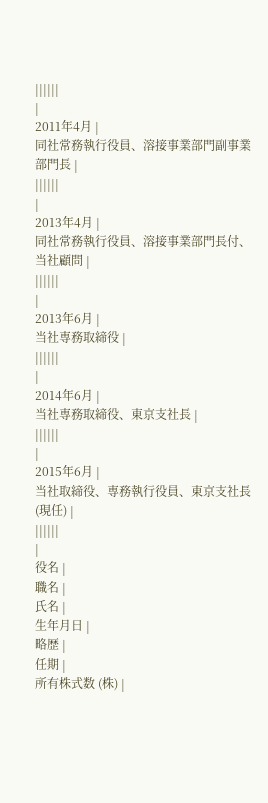||||||
|
2011年4月 |
同社常務執行役員、溶接事業部門副事業部門長 |
||||||
|
2013年4月 |
同社常務執行役員、溶接事業部門長付、当社顧問 |
||||||
|
2013年6月 |
当社専務取締役 |
||||||
|
2014年6月 |
当社専務取締役、東京支社長 |
||||||
|
2015年6月 |
当社取締役、専務執行役員、東京支社長(現任) |
||||||
|
役名 |
職名 |
氏名 |
生年月日 |
略歴 |
任期 |
所有株式数 (株) |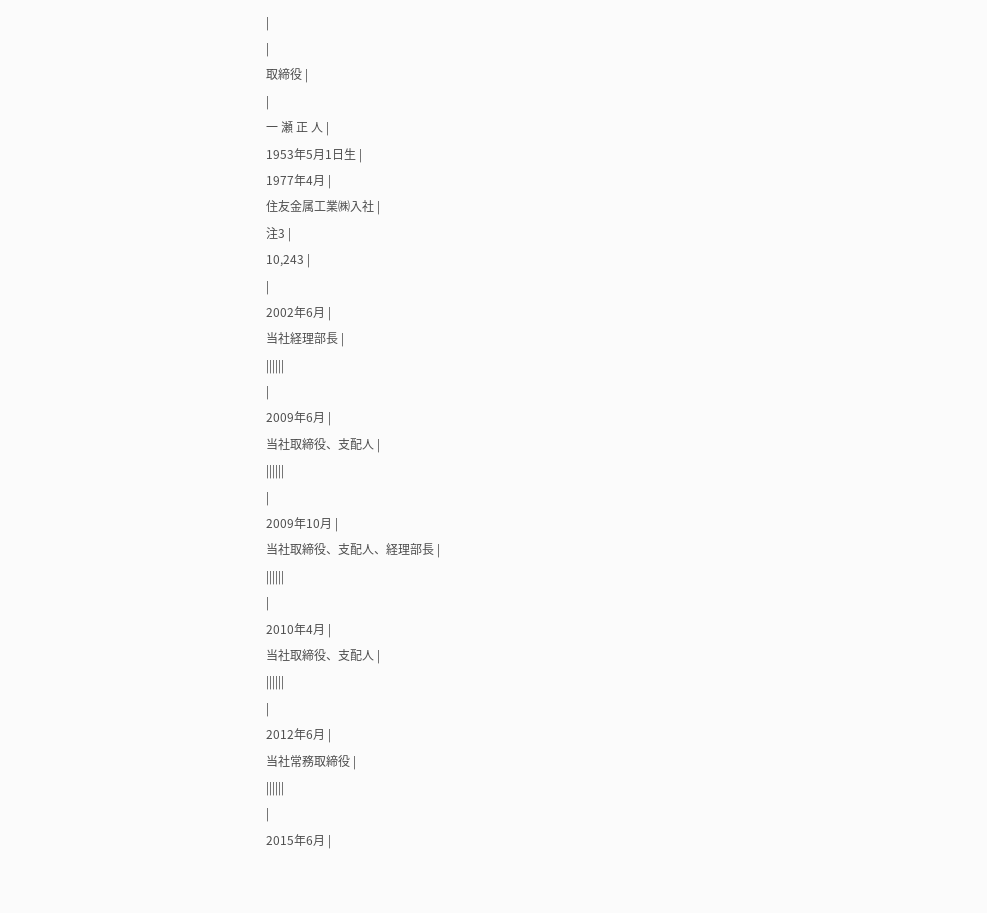|
|
取締役 |
|
一 瀬 正 人 |
1953年5月1日生 |
1977年4月 |
住友金属工業㈱入社 |
注3 |
10,243 |
|
2002年6月 |
当社経理部長 |
||||||
|
2009年6月 |
当社取締役、支配人 |
||||||
|
2009年10月 |
当社取締役、支配人、経理部長 |
||||||
|
2010年4月 |
当社取締役、支配人 |
||||||
|
2012年6月 |
当社常務取締役 |
||||||
|
2015年6月 |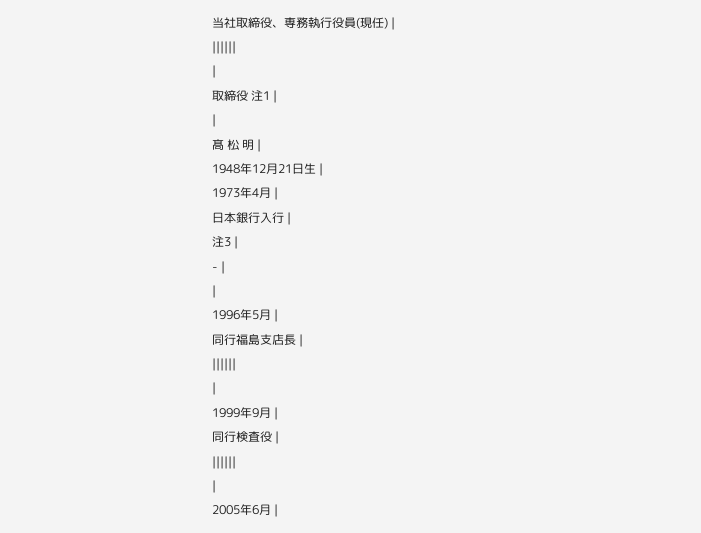当社取締役、専務執行役員(現任) |
||||||
|
取締役 注1 |
|
髙 松 明 |
1948年12月21日生 |
1973年4月 |
日本銀行入行 |
注3 |
- |
|
1996年5月 |
同行福島支店長 |
||||||
|
1999年9月 |
同行検査役 |
||||||
|
2005年6月 |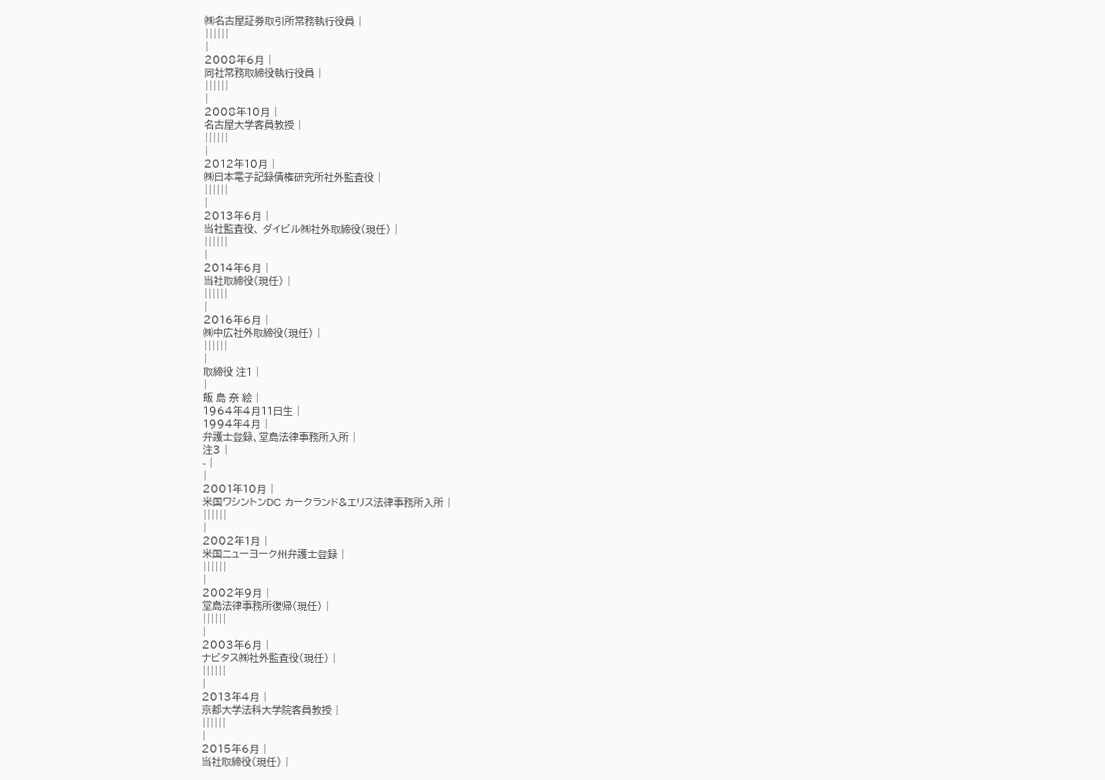㈱名古屋証券取引所常務執行役員 |
||||||
|
2008年6月 |
同社常務取締役執行役員 |
||||||
|
2008年10月 |
名古屋大学客員教授 |
||||||
|
2012年10月 |
㈱日本電子記録債権研究所社外監査役 |
||||||
|
2013年6月 |
当社監査役、 ダイビル㈱社外取締役(現任) |
||||||
|
2014年6月 |
当社取締役(現任) |
||||||
|
2016年6月 |
㈱中広社外取締役(現任) |
||||||
|
取締役 注1 |
|
飯 島 奈 絵 |
1964年4月11日生 |
1994年4月 |
弁護士登録、堂島法律事務所入所 |
注3 |
- |
|
2001年10月 |
米国ワシントンDC カークランド&エリス法律事務所入所 |
||||||
|
2002年1月 |
米国ニューヨーク州弁護士登録 |
||||||
|
2002年9月 |
堂島法律事務所復帰(現任) |
||||||
|
2003年6月 |
ナビタス㈱社外監査役(現任) |
||||||
|
2013年4月 |
京都大学法科大学院客員教授 |
||||||
|
2015年6月 |
当社取締役(現任) |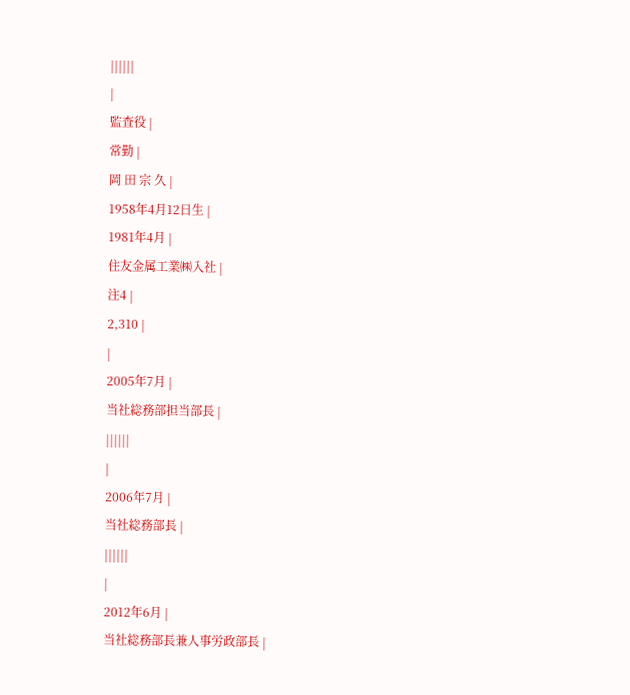||||||
|
監査役 |
常勤 |
岡 田 宗 久 |
1958年4月12日生 |
1981年4月 |
住友金属工業㈱入社 |
注4 |
2,310 |
|
2005年7月 |
当社総務部担当部長 |
||||||
|
2006年7月 |
当社総務部長 |
||||||
|
2012年6月 |
当社総務部長兼人事労政部長 |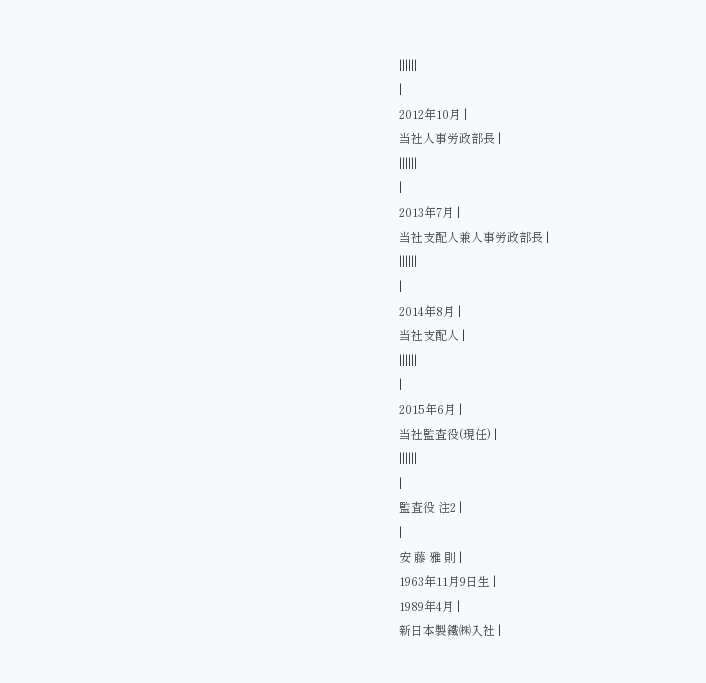||||||
|
2012年10月 |
当社人事労政部長 |
||||||
|
2013年7月 |
当社支配人兼人事労政部長 |
||||||
|
2014年8月 |
当社支配人 |
||||||
|
2015年6月 |
当社監査役(現任) |
||||||
|
監査役 注2 |
|
安 藤 雅 則 |
1963年11月9日生 |
1989年4月 |
新日本製鐵㈱入社 |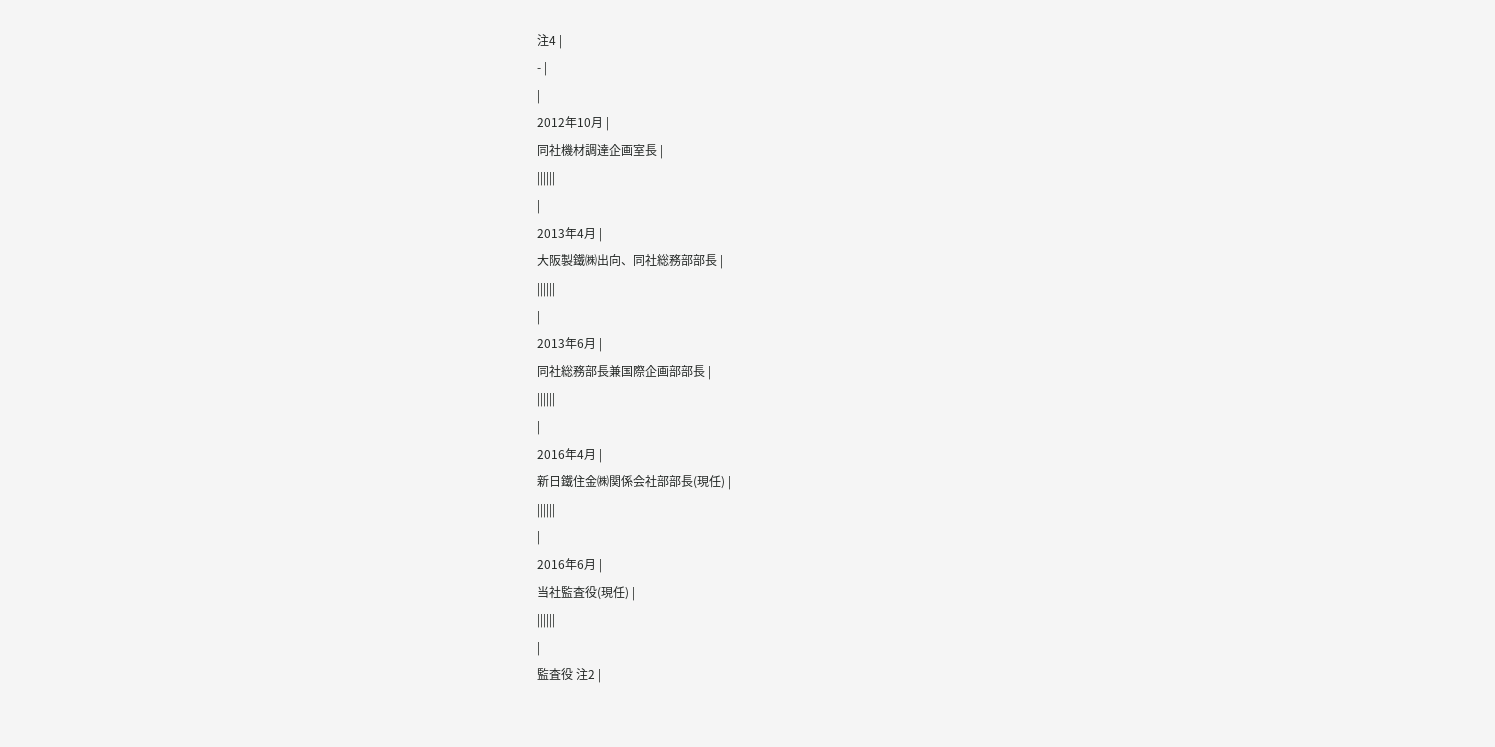注4 |
- |
|
2012年10月 |
同社機材調達企画室長 |
||||||
|
2013年4月 |
大阪製鐵㈱出向、同社総務部部長 |
||||||
|
2013年6月 |
同社総務部長兼国際企画部部長 |
||||||
|
2016年4月 |
新日鐵住金㈱関係会社部部長(現任) |
||||||
|
2016年6月 |
当社監査役(現任) |
||||||
|
監査役 注2 |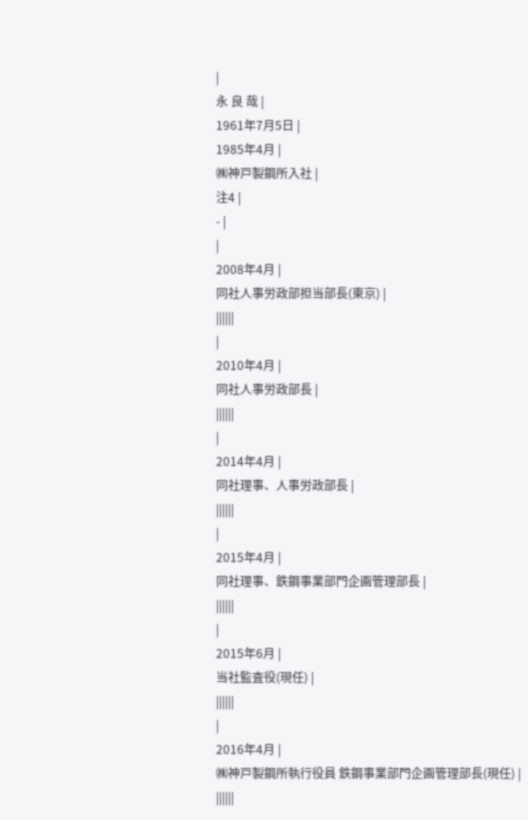|
永 良 哉 |
1961年7月5日 |
1985年4月 |
㈱神戸製鋼所入社 |
注4 |
- |
|
2008年4月 |
同社人事労政部担当部長(東京) |
||||||
|
2010年4月 |
同社人事労政部長 |
||||||
|
2014年4月 |
同社理事、人事労政部長 |
||||||
|
2015年4月 |
同社理事、鉄鋼事業部門企画管理部長 |
||||||
|
2015年6月 |
当社監査役(現任) |
||||||
|
2016年4月 |
㈱神戸製鋼所執行役員 鉄鋼事業部門企画管理部長(現任) |
||||||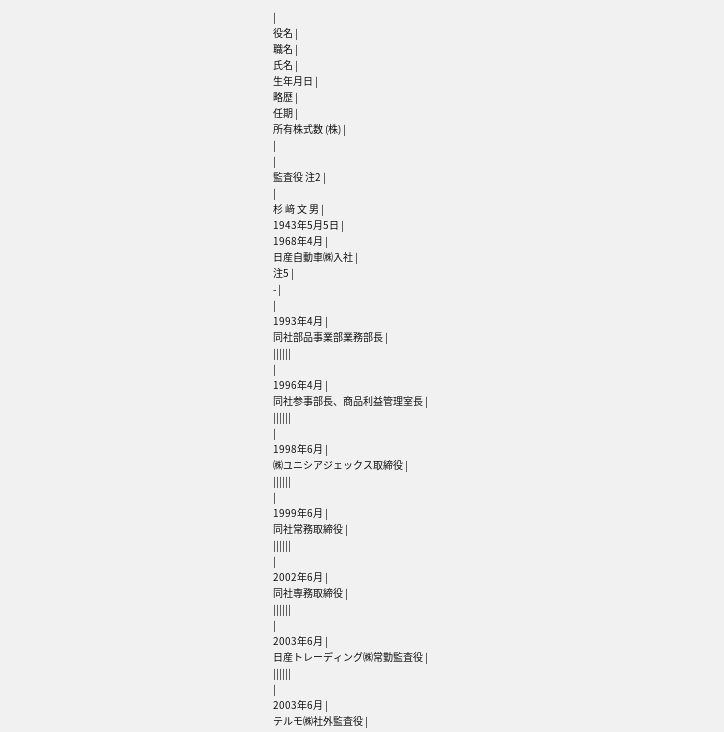|
役名 |
職名 |
氏名 |
生年月日 |
略歴 |
任期 |
所有株式数 (株) |
|
|
監査役 注2 |
|
杉 﨑 文 男 |
1943年5月5日 |
1968年4月 |
日産自動車㈱入社 |
注5 |
- |
|
1993年4月 |
同社部品事業部業務部長 |
||||||
|
1996年4月 |
同社参事部長、商品利益管理室長 |
||||||
|
1998年6月 |
㈱ユニシアジェックス取締役 |
||||||
|
1999年6月 |
同社常務取締役 |
||||||
|
2002年6月 |
同社専務取締役 |
||||||
|
2003年6月 |
日産トレーディング㈱常勤監査役 |
||||||
|
2003年6月 |
テルモ㈱社外監査役 |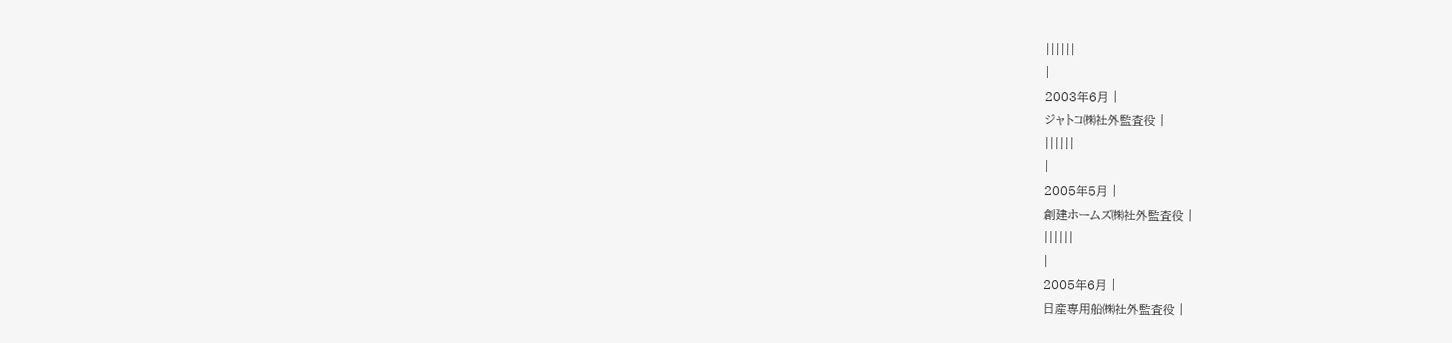||||||
|
2003年6月 |
ジャトコ㈱社外監査役 |
||||||
|
2005年5月 |
創建ホームズ㈱社外監査役 |
||||||
|
2005年6月 |
日産専用船㈱社外監査役 |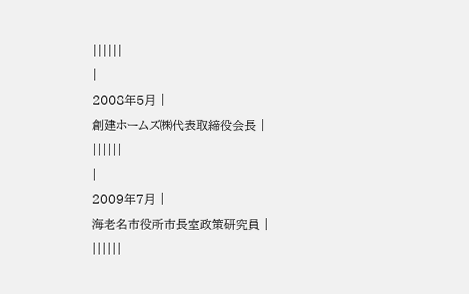||||||
|
2008年5月 |
創建ホームズ㈱代表取締役会長 |
||||||
|
2009年7月 |
海老名市役所市長室政策研究員 |
||||||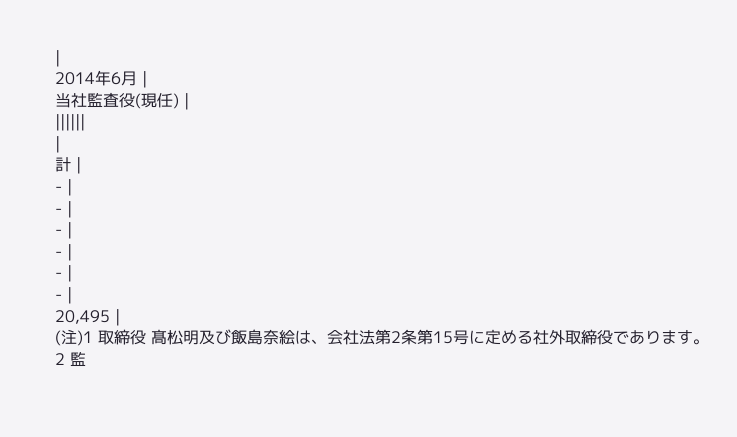|
2014年6月 |
当社監査役(現任) |
||||||
|
計 |
- |
- |
- |
- |
- |
- |
20,495 |
(注)1 取締役 髙松明及び飯島奈絵は、会社法第2条第15号に定める社外取締役であります。
2 監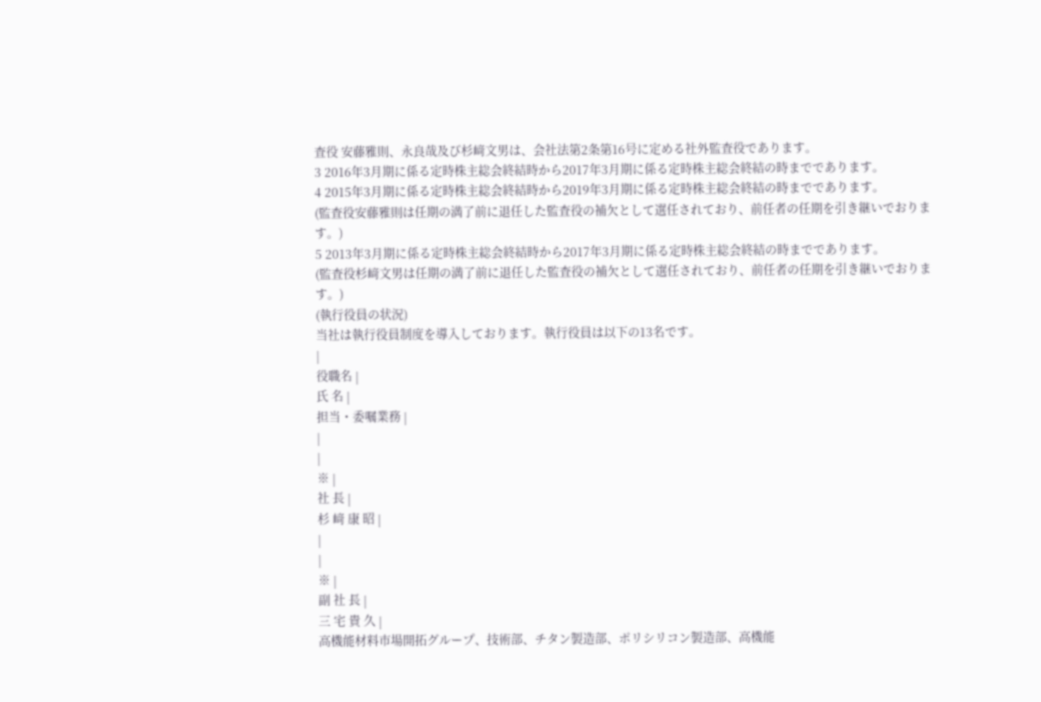査役 安藤雅則、永良哉及び杉﨑文男は、会社法第2条第16号に定める社外監査役であります。
3 2016年3月期に係る定時株主総会終結時から2017年3月期に係る定時株主総会終結の時までであります。
4 2015年3月期に係る定時株主総会終結時から2019年3月期に係る定時株主総会終結の時までであります。
(監査役安藤雅則は任期の満了前に退任した監査役の補欠として選任されており、前任者の任期を引き継いでおります。)
5 2013年3月期に係る定時株主総会終結時から2017年3月期に係る定時株主総会終結の時までであります。
(監査役杉﨑文男は任期の満了前に退任した監査役の補欠として選任されており、前任者の任期を引き継いでおります。)
(執行役員の状況)
当社は執行役員制度を導入しております。執行役員は以下の13名です。
|
役職名 |
氏 名 |
担当・委嘱業務 |
|
|
※ |
社 長 |
杉 﨑 康 昭 |
|
|
※ |
副 社 長 |
三 宅 貴 久 |
高機能材料市場開拓グループ、技術部、チタン製造部、ポリシリコン製造部、高機能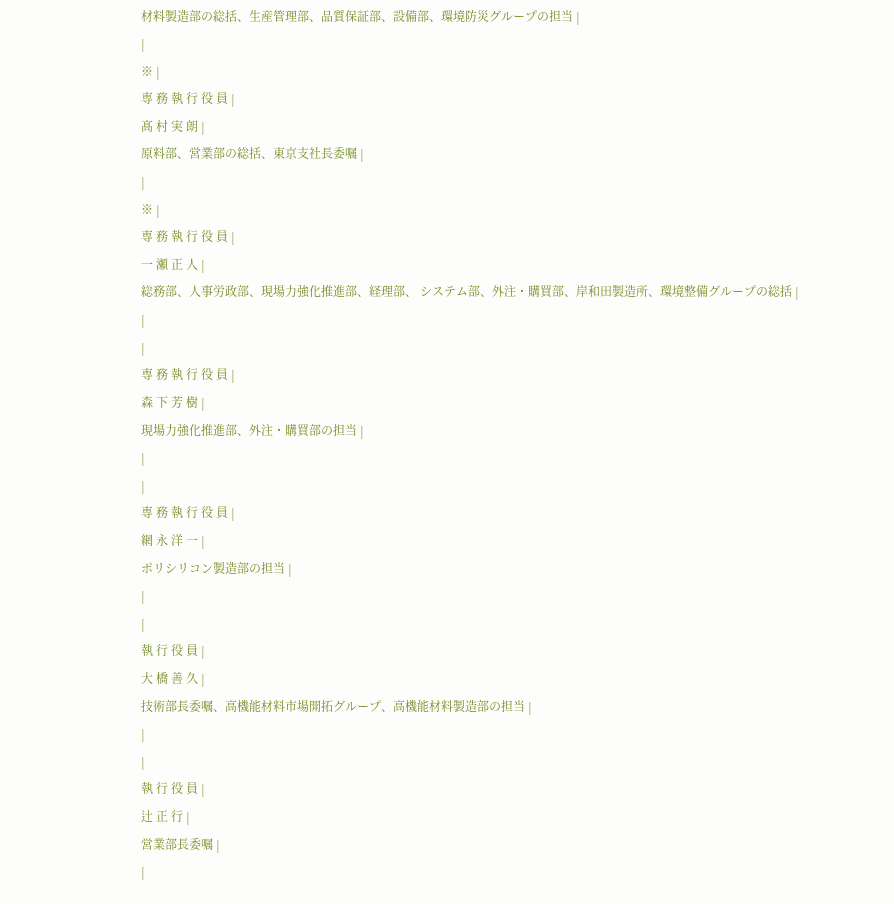材料製造部の総括、生産管理部、品質保証部、設備部、環境防災グループの担当 |
|
※ |
専 務 執 行 役 員 |
髙 村 実 朗 |
原料部、営業部の総括、東京支社長委嘱 |
|
※ |
専 務 執 行 役 員 |
一 瀬 正 人 |
総務部、人事労政部、現場力強化推進部、経理部、 システム部、外注・購買部、岸和田製造所、環境整備グループの総括 |
|
|
専 務 執 行 役 員 |
森 下 芳 樹 |
現場力強化推進部、外注・購買部の担当 |
|
|
専 務 執 行 役 員 |
網 永 洋 一 |
ポリシリコン製造部の担当 |
|
|
執 行 役 員 |
大 橋 善 久 |
技術部長委嘱、高機能材料市場開拓グループ、高機能材料製造部の担当 |
|
|
執 行 役 員 |
辻 正 行 |
営業部長委嘱 |
|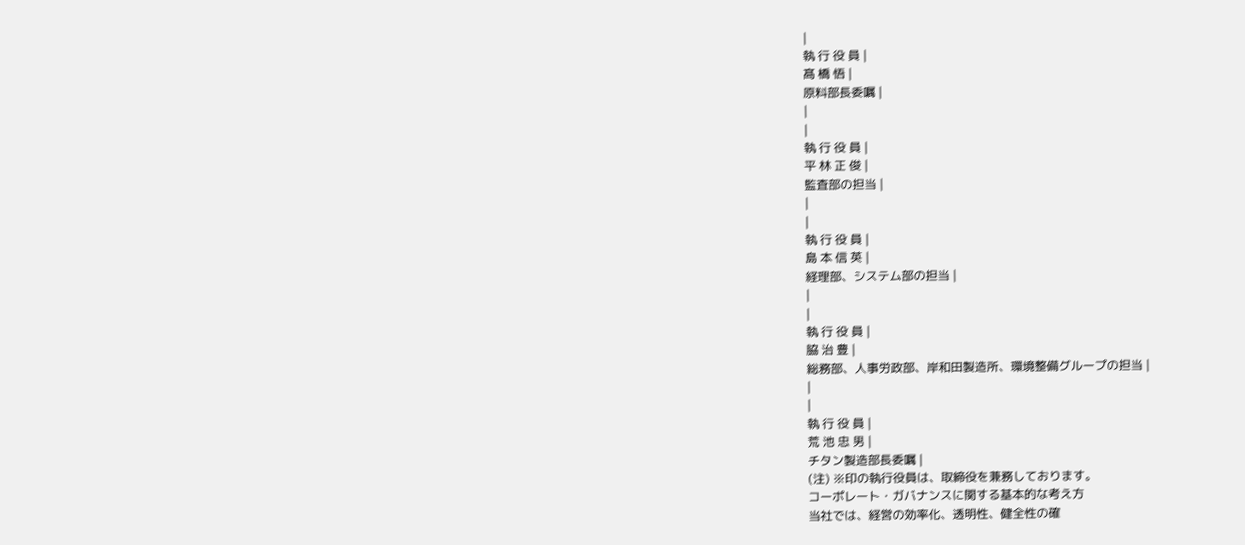|
執 行 役 員 |
髙 橋 悟 |
原料部長委嘱 |
|
|
執 行 役 員 |
平 林 正 俊 |
監査部の担当 |
|
|
執 行 役 員 |
島 本 信 英 |
経理部、システム部の担当 |
|
|
執 行 役 員 |
脇 治 豊 |
総務部、人事労政部、岸和田製造所、環境整備グループの担当 |
|
|
執 行 役 員 |
荒 池 忠 男 |
チタン製造部長委嘱 |
(注) ※印の執行役員は、取締役を兼務しております。
コーポレート・ガバナンスに関する基本的な考え方
当社では、経営の効率化、透明性、健全性の確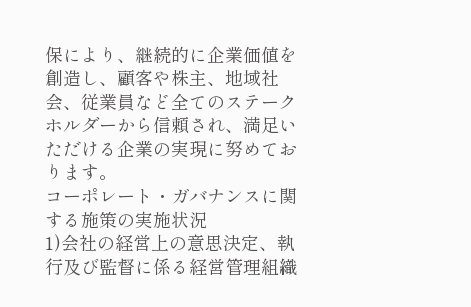保により、継続的に企業価値を創造し、顧客や株主、地域社会、従業員など全てのステークホルダーから信頼され、満足いただける企業の実現に努めております。
コーポレート・ガバナンスに関する施策の実施状況
1)会社の経営上の意思決定、執行及び監督に係る経営管理組織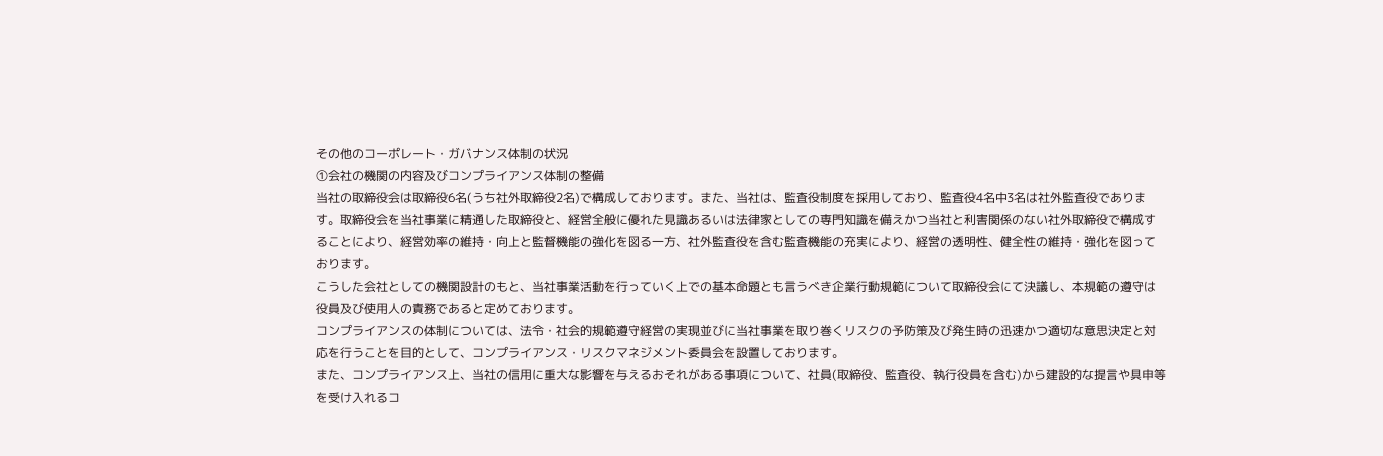その他のコーポレート・ガバナンス体制の状況
①会社の機関の内容及びコンプライアンス体制の整備
当社の取締役会は取締役6名(うち社外取締役2名)で構成しております。また、当社は、監査役制度を採用しており、監査役4名中3名は社外監査役であります。取締役会を当社事業に精通した取締役と、経営全般に優れた見識あるいは法律家としての専門知識を備えかつ当社と利害関係のない社外取締役で構成することにより、経営効率の維持・向上と監督機能の強化を図る一方、社外監査役を含む監査機能の充実により、経営の透明性、健全性の維持・強化を図っております。
こうした会社としての機関設計のもと、当社事業活動を行っていく上での基本命題とも言うべき企業行動規範について取締役会にて決議し、本規範の遵守は役員及び使用人の責務であると定めております。
コンプライアンスの体制については、法令・社会的規範遵守経営の実現並びに当社事業を取り巻くリスクの予防策及び発生時の迅速かつ適切な意思決定と対応を行うことを目的として、コンプライアンス・リスクマネジメント委員会を設置しております。
また、コンプライアンス上、当社の信用に重大な影響を与えるおそれがある事項について、社員(取締役、監査役、執行役員を含む)から建設的な提言や具申等を受け入れるコ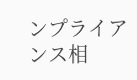ンプライアンス相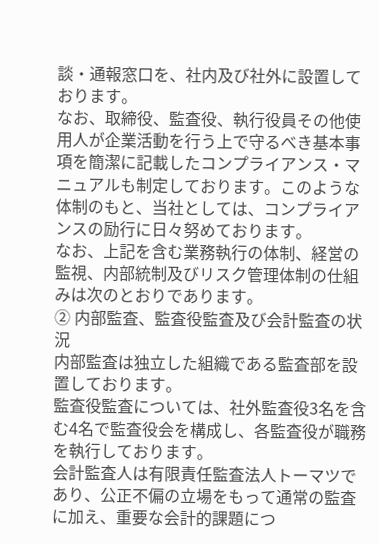談・通報窓口を、社内及び社外に設置しております。
なお、取締役、監査役、執行役員その他使用人が企業活動を行う上で守るべき基本事項を簡潔に記載したコンプライアンス・マニュアルも制定しております。このような体制のもと、当社としては、コンプライアンスの励行に日々努めております。
なお、上記を含む業務執行の体制、経営の監視、内部統制及びリスク管理体制の仕組みは次のとおりであります。
② 内部監査、監査役監査及び会計監査の状況
内部監査は独立した組織である監査部を設置しております。
監査役監査については、社外監査役3名を含む4名で監査役会を構成し、各監査役が職務を執行しております。
会計監査人は有限責任監査法人トーマツであり、公正不偏の立場をもって通常の監査に加え、重要な会計的課題につ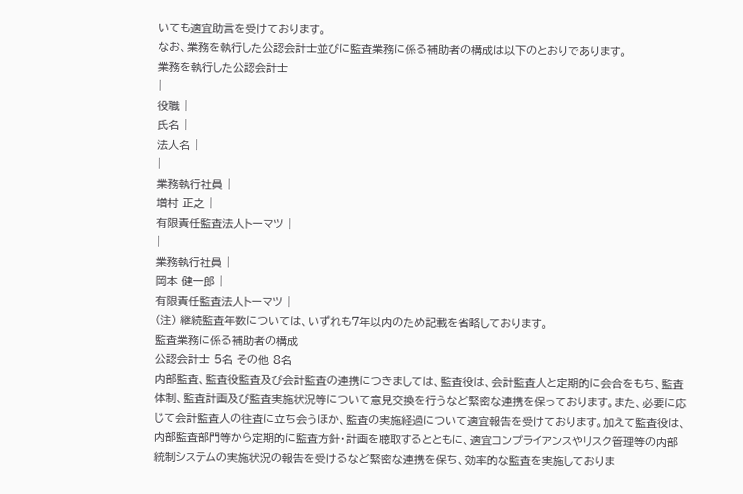いても適宜助言を受けております。
なお、業務を執行した公認会計士並びに監査業務に係る補助者の構成は以下のとおりであります。
業務を執行した公認会計士
|
役職 |
氏名 |
法人名 |
|
業務執行社員 |
増村 正之 |
有限責任監査法人トーマツ |
|
業務執行社員 |
岡本 健一郎 |
有限責任監査法人トーマツ |
(注) 継続監査年数については、いずれも7年以内のため記載を省略しております。
監査業務に係る補助者の構成
公認会計士 5名 その他 8名
内部監査、監査役監査及び会計監査の連携につきましては、監査役は、会計監査人と定期的に会合をもち、監査体制、監査計画及び監査実施状況等について意見交換を行うなど緊密な連携を保っております。また、必要に応じて会計監査人の往査に立ち会うほか、監査の実施経過について適宜報告を受けております。加えて監査役は、内部監査部門等から定期的に監査方針・計画を聴取するとともに、適宜コンプライアンスやリスク管理等の内部統制システムの実施状況の報告を受けるなど緊密な連携を保ち、効率的な監査を実施しておりま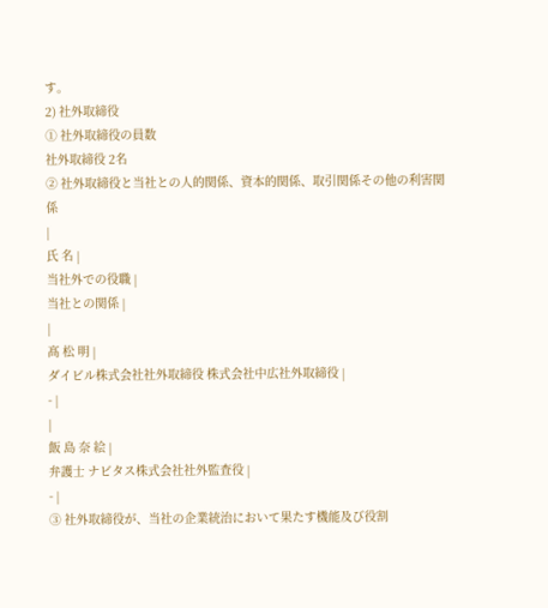す。
2) 社外取締役
① 社外取締役の員数
社外取締役 2名
② 社外取締役と当社との人的関係、資本的関係、取引関係その他の利害関係
|
氏 名 |
当社外での役職 |
当社との関係 |
|
髙 松 明 |
ダイビル株式会社社外取締役 株式会社中広社外取締役 |
- |
|
飯 島 奈 絵 |
弁護士 ナビタス株式会社社外監査役 |
- |
③ 社外取締役が、当社の企業統治において果たす機能及び役割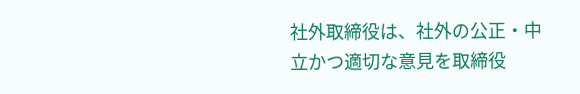社外取締役は、社外の公正・中立かつ適切な意見を取締役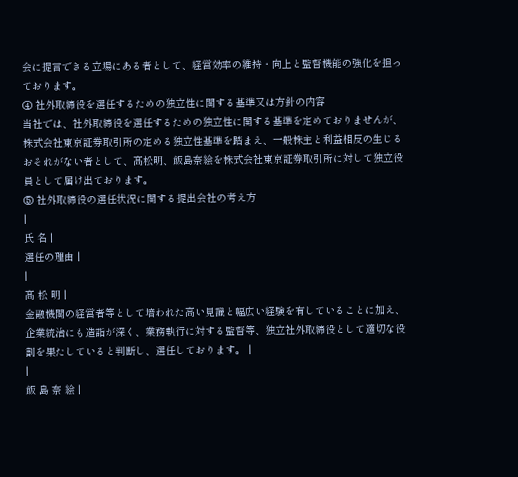会に提言できる立場にある者として、経営効率の維持・向上と監督機能の強化を担っております。
④ 社外取締役を選任するための独立性に関する基準又は方針の内容
当社では、社外取締役を選任するための独立性に関する基準を定めておりませんが、株式会社東京証券取引所の定める独立性基準を踏まえ、一般株主と利益相反の生じるおそれがない者として、髙松明、飯島奈絵を株式会社東京証券取引所に対して独立役員として届け出ております。
⑤ 社外取締役の選任状況に関する提出会社の考え方
|
氏 名 |
選任の理由 |
|
髙 松 明 |
金融機関の経営者等として培われた高い見識と幅広い経験を有していることに加え、企業統治にも造詣が深く、業務執行に対する監督等、独立社外取締役として適切な役割を果たしていると判断し、選任しております。 |
|
飯 島 奈 絵 |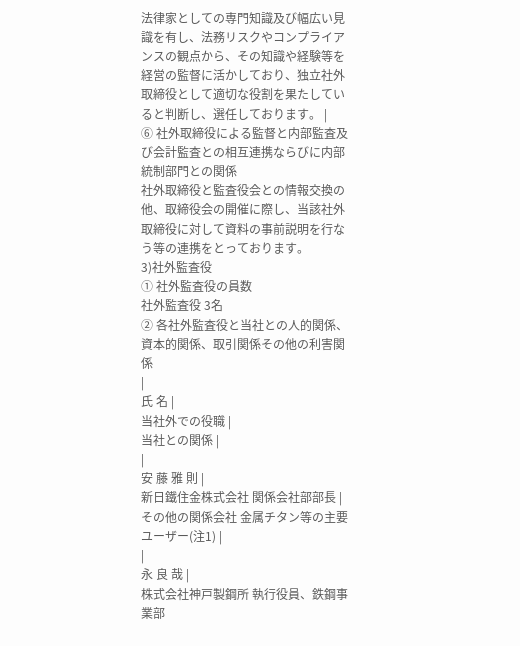法律家としての専門知識及び幅広い見識を有し、法務リスクやコンプライアンスの観点から、その知識や経験等を経営の監督に活かしており、独立社外取締役として適切な役割を果たしていると判断し、選任しております。 |
⑥ 社外取締役による監督と内部監査及び会計監査との相互連携ならびに内部統制部門との関係
社外取締役と監査役会との情報交換の他、取締役会の開催に際し、当該社外取締役に対して資料の事前説明を行なう等の連携をとっております。
3)社外監査役
① 社外監査役の員数
社外監査役 3名
② 各社外監査役と当社との人的関係、資本的関係、取引関係その他の利害関係
|
氏 名 |
当社外での役職 |
当社との関係 |
|
安 藤 雅 則 |
新日鐵住金株式会社 関係会社部部長 |
その他の関係会社 金属チタン等の主要ユーザー(注1) |
|
永 良 哉 |
株式会社神戸製鋼所 執行役員、鉄鋼事業部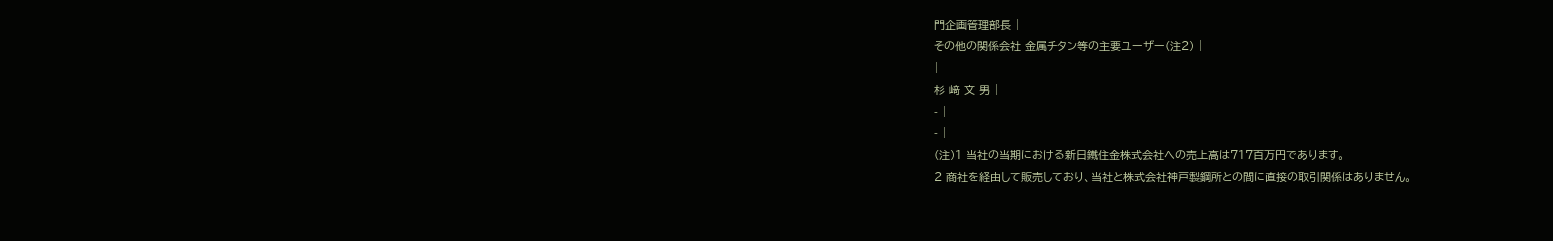門企画管理部長 |
その他の関係会社 金属チタン等の主要ユーザー(注2) |
|
杉 﨑 文 男 |
- |
- |
(注)1 当社の当期における新日鐵住金株式会社への売上高は717百万円であります。
2 商社を経由して販売しており、当社と株式会社神戸製鋼所との間に直接の取引関係はありません。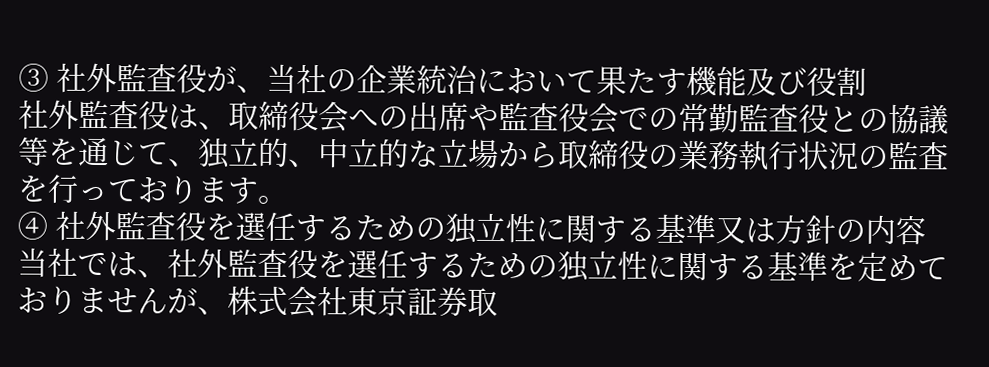③ 社外監査役が、当社の企業統治において果たす機能及び役割
社外監査役は、取締役会への出席や監査役会での常勤監査役との協議等を通じて、独立的、中立的な立場から取締役の業務執行状況の監査を行っております。
④ 社外監査役を選任するための独立性に関する基準又は方針の内容
当社では、社外監査役を選任するための独立性に関する基準を定めておりませんが、株式会社東京証券取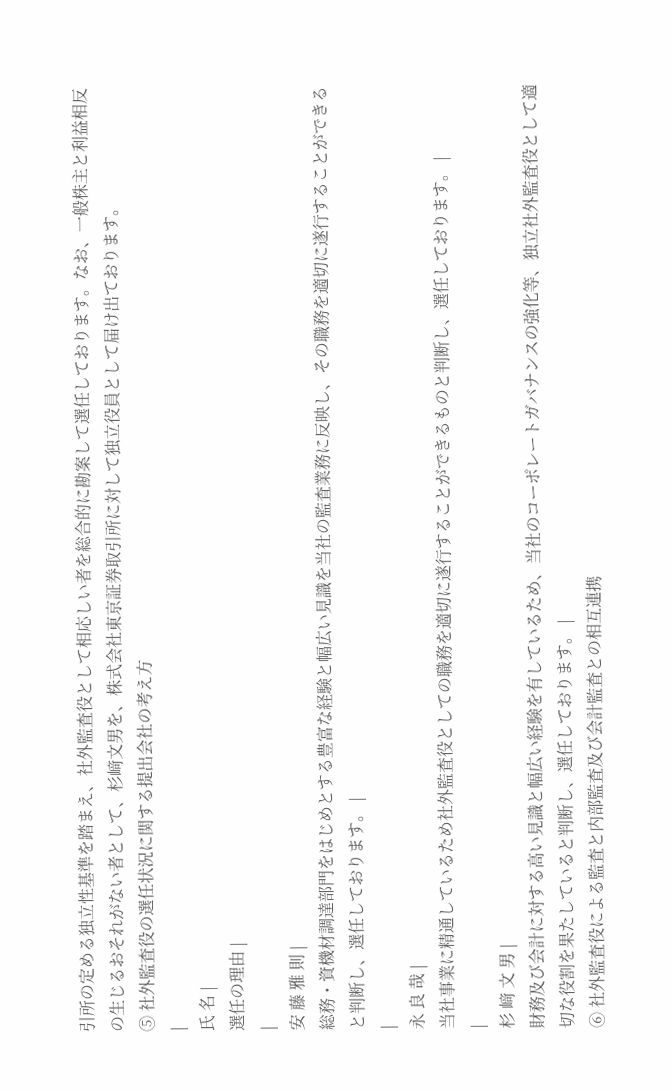引所の定める独立性基準を踏まえ、社外監査役として相応しい者を総合的に勘案して選任しております。なお、一般株主と利益相反の生じるおそれがない者として、杉﨑文男を、株式会社東京証券取引所に対して独立役員として届け出ております。
⑤ 社外監査役の選任状況に関する提出会社の考え方
|
氏 名 |
選任の理由 |
|
安 藤 雅 則 |
総務・資機材調達部門をはじめとする豊富な経験と幅広い見識を当社の監査業務に反映し、その職務を適切に遂行することができると判断し、選任しております。 |
|
永 良 哉 |
当社事業に精通しているため社外監査役としての職務を適切に遂行することができるものと判断し、選任しております。 |
|
杉 﨑 文 男 |
財務及び会計に対する高い見識と幅広い経験を有しているため、当社のコーポレートガバナンスの強化等、独立社外監査役として適切な役割を果たしていると判断し、選任しております。 |
⑥ 社外監査役による監査と内部監査及び会計監査との相互連携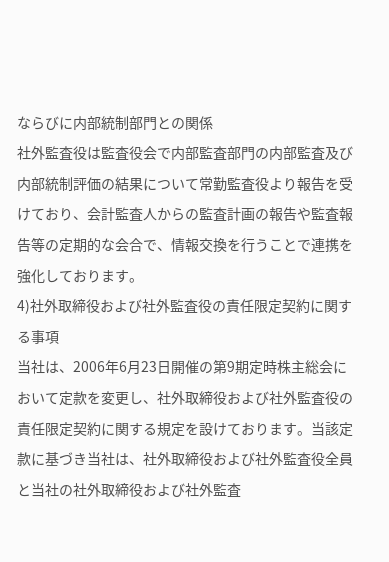ならびに内部統制部門との関係
社外監査役は監査役会で内部監査部門の内部監査及び内部統制評価の結果について常勤監査役より報告を受けており、会計監査人からの監査計画の報告や監査報告等の定期的な会合で、情報交換を行うことで連携を強化しております。
4)社外取締役および社外監査役の責任限定契約に関する事項
当社は、2006年6月23日開催の第9期定時株主総会において定款を変更し、社外取締役および社外監査役の責任限定契約に関する規定を設けております。当該定款に基づき当社は、社外取締役および社外監査役全員と当社の社外取締役および社外監査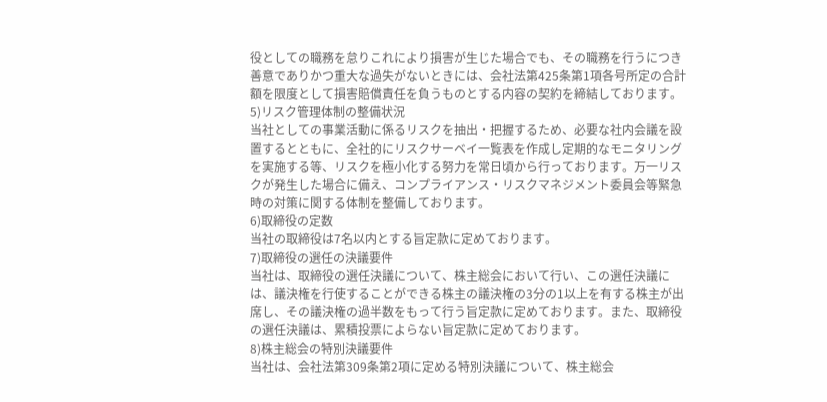役としての職務を怠りこれにより損害が生じた場合でも、その職務を行うにつき善意でありかつ重大な過失がないときには、会社法第425条第1項各号所定の合計額を限度として損害賠償責任を負うものとする内容の契約を締結しております。
5)リスク管理体制の整備状況
当社としての事業活動に係るリスクを抽出・把握するため、必要な社内会議を設置するとともに、全社的にリスクサーベイ一覧表を作成し定期的なモニタリングを実施する等、リスクを極小化する努力を常日頃から行っております。万一リスクが発生した場合に備え、コンプライアンス・リスクマネジメント委員会等緊急時の対策に関する体制を整備しております。
6)取締役の定数
当社の取締役は7名以内とする旨定款に定めております。
7)取締役の選任の決議要件
当社は、取締役の選任決議について、株主総会において行い、この選任決議には、議決権を行使することができる株主の議決権の3分の1以上を有する株主が出席し、その議決権の過半数をもって行う旨定款に定めております。また、取締役の選任決議は、累積投票によらない旨定款に定めております。
8)株主総会の特別決議要件
当社は、会社法第309条第2項に定める特別決議について、株主総会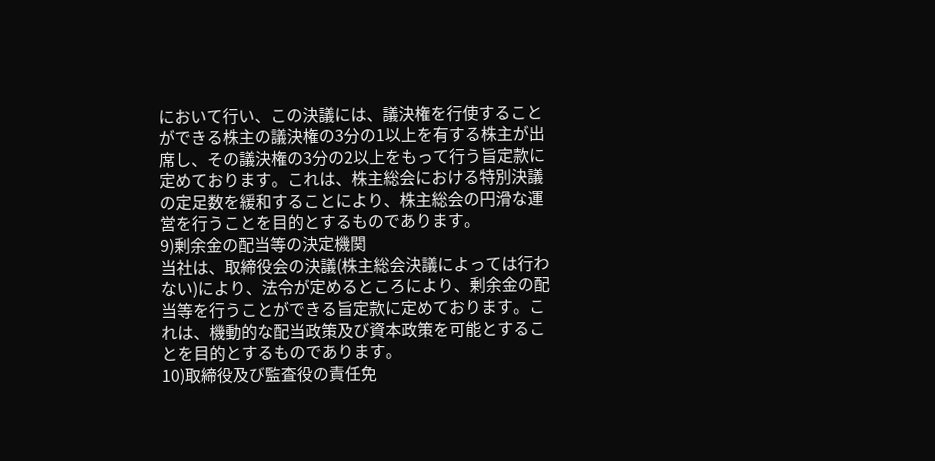において行い、この決議には、議決権を行使することができる株主の議決権の3分の1以上を有する株主が出席し、その議決権の3分の2以上をもって行う旨定款に定めております。これは、株主総会における特別決議の定足数を緩和することにより、株主総会の円滑な運営を行うことを目的とするものであります。
9)剰余金の配当等の決定機関
当社は、取締役会の決議(株主総会決議によっては行わない)により、法令が定めるところにより、剰余金の配当等を行うことができる旨定款に定めております。これは、機動的な配当政策及び資本政策を可能とすることを目的とするものであります。
10)取締役及び監査役の責任免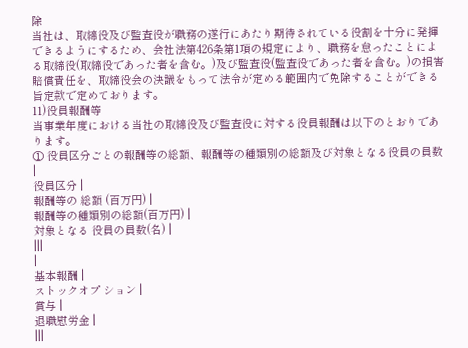除
当社は、取締役及び監査役が職務の遂行にあたり期待されている役割を十分に発揮できるようにするため、会社法第426条第1項の規定により、職務を怠ったことによる取締役(取締役であった者を含む。)及び監査役(監査役であった者を含む。)の損害賠償責任を、取締役会の決議をもって法令が定める範囲内で免除することができる旨定款で定めております。
11)役員報酬等
当事業年度における当社の取締役及び監査役に対する役員報酬は以下のとおりであります。
① 役員区分ごとの報酬等の総額、報酬等の種類別の総額及び対象となる役員の員数
|
役員区分 |
報酬等の 総額 (百万円) |
報酬等の種類別の総額(百万円) |
対象となる 役員の員数(名) |
|||
|
基本報酬 |
ストックオプ ション |
賞与 |
退職慰労金 |
|||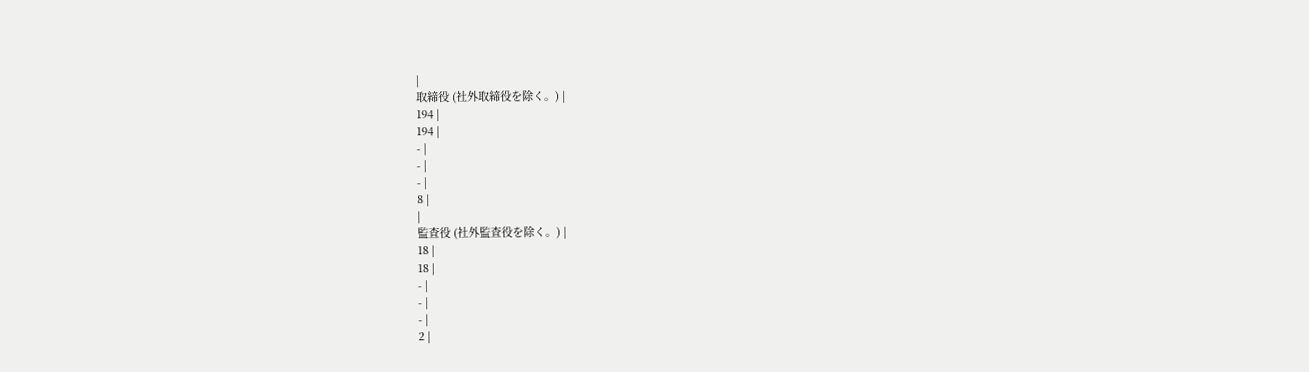|
取締役 (社外取締役を除く。) |
194 |
194 |
- |
- |
- |
8 |
|
監査役 (社外監査役を除く。) |
18 |
18 |
- |
- |
- |
2 |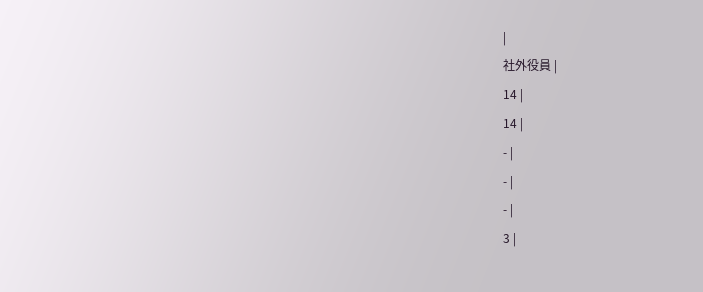|
社外役員 |
14 |
14 |
- |
- |
- |
3 |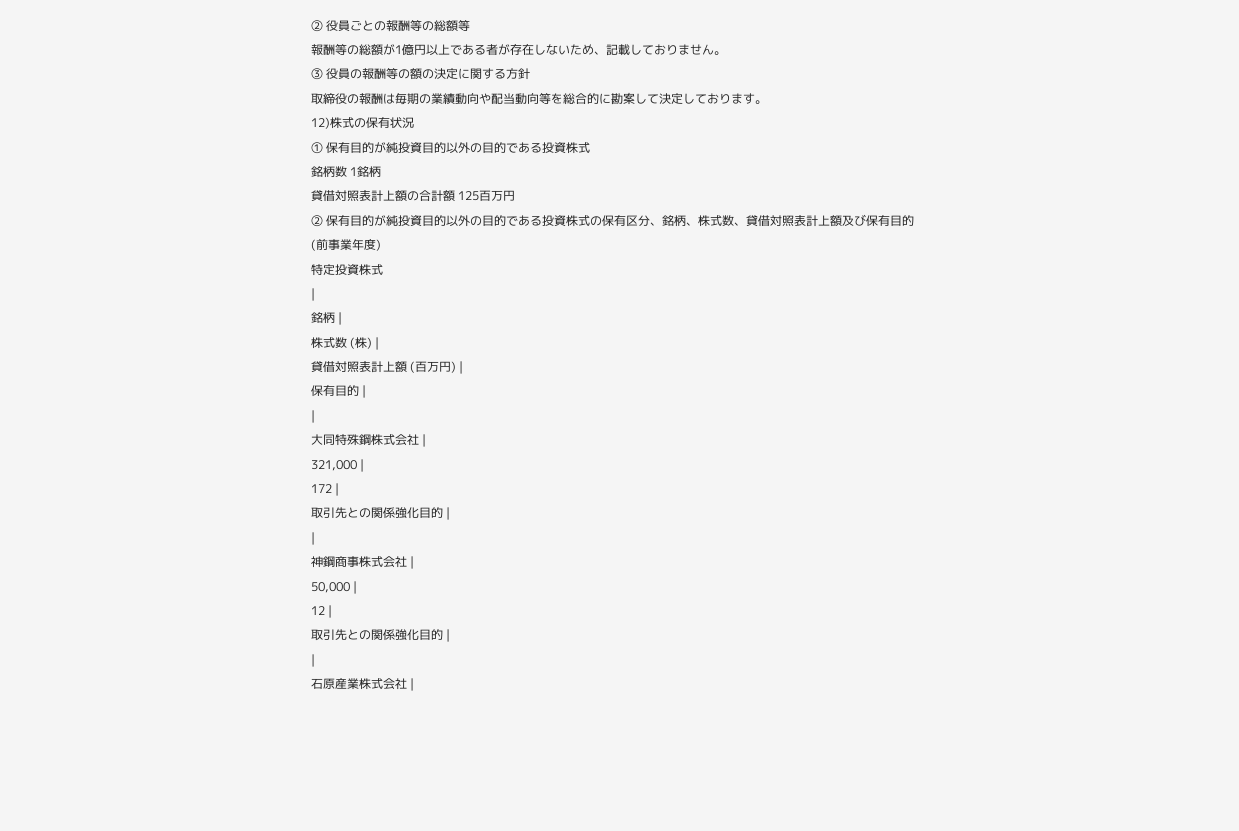② 役員ごとの報酬等の総額等
報酬等の総額が1億円以上である者が存在しないため、記載しておりません。
③ 役員の報酬等の額の決定に関する方針
取締役の報酬は毎期の業績動向や配当動向等を総合的に勘案して決定しております。
12)株式の保有状況
① 保有目的が純投資目的以外の目的である投資株式
銘柄数 1銘柄
貸借対照表計上額の合計額 125百万円
② 保有目的が純投資目的以外の目的である投資株式の保有区分、銘柄、株式数、貸借対照表計上額及び保有目的
(前事業年度)
特定投資株式
|
銘柄 |
株式数 (株) |
貸借対照表計上額 (百万円) |
保有目的 |
|
大同特殊鋼株式会社 |
321,000 |
172 |
取引先との関係強化目的 |
|
神鋼商事株式会社 |
50,000 |
12 |
取引先との関係強化目的 |
|
石原産業株式会社 |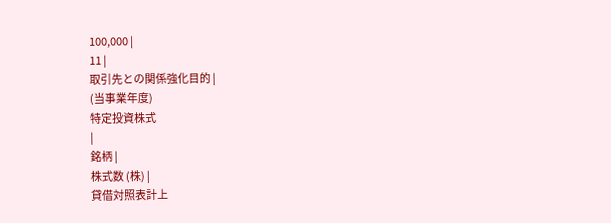100,000 |
11 |
取引先との関係強化目的 |
(当事業年度)
特定投資株式
|
銘柄 |
株式数 (株) |
貸借対照表計上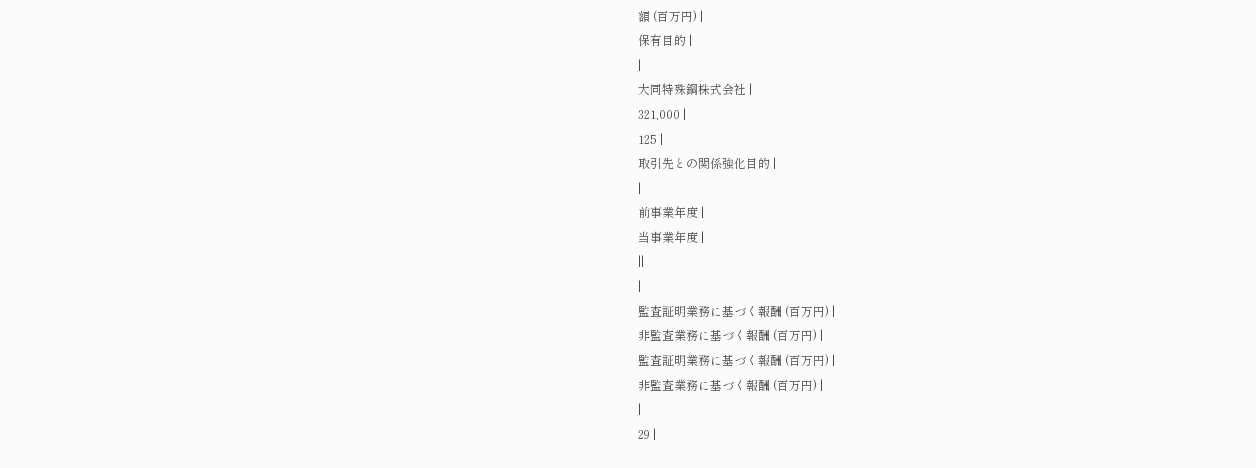額 (百万円) |
保有目的 |
|
大同特殊鋼株式会社 |
321,000 |
125 |
取引先との関係強化目的 |
|
前事業年度 |
当事業年度 |
||
|
監査証明業務に基づく報酬 (百万円) |
非監査業務に基づく報酬 (百万円) |
監査証明業務に基づく報酬 (百万円) |
非監査業務に基づく報酬 (百万円) |
|
29 |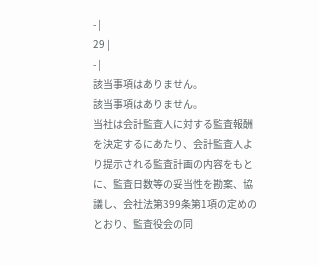- |
29 |
- |
該当事項はありません。
該当事項はありません。
当社は会計監査人に対する監査報酬を決定するにあたり、会計監査人より提示される監査計画の内容をもとに、監査日数等の妥当性を勘案、協議し、会社法第399条第1項の定めのとおり、監査役会の同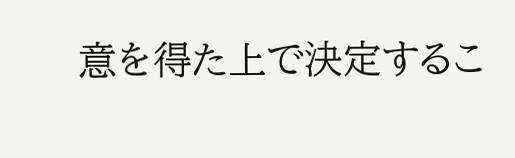意を得た上で決定するこ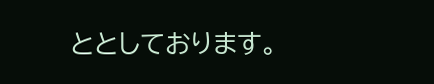ととしております。